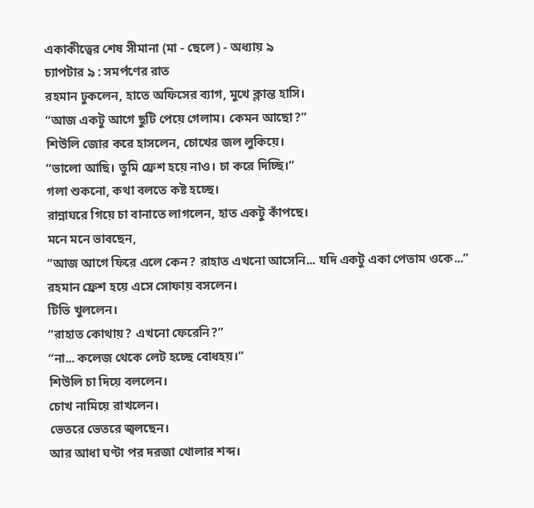একাকীত্বের শেষ সীমানা (মা - ছেলে) - অধ্যায় ৯
চ্যাপটার ৯ : সমর্পণের রাত
রহমান ঢুকলেন, হাতে অফিসের ব্যাগ, মুখে ক্লান্ত হাসি।
“আজ একটু আগে ছুটি পেয়ে গেলাম। কেমন আছো?”
শিউলি জোর করে হাসলেন, চোখের জল লুকিয়ে।
“ভালো আছি। তুমি ফ্রেশ হয়ে নাও। চা করে দিচ্ছি।”
গলা শুকনো, কথা বলতে কষ্ট হচ্ছে।
রান্নাঘরে গিয়ে চা বানাতে লাগলেন, হাত একটু কাঁপছে।
মনে মনে ভাবছেন,
“আজ আগে ফিরে এলে কেন? রাহাত এখনো আসেনি... যদি একটু একা পেতাম ওকে...”
রহমান ফ্রেশ হয়ে এসে সোফায় বসলেন।
টিভি খুললেন।
“রাহাত কোথায়? এখনো ফেরেনি?”
“না... কলেজ থেকে লেট হচ্ছে বোধহয়।”
শিউলি চা দিয়ে বললেন।
চোখ নামিয়ে রাখলেন।
ভেতরে ভেতরে জ্বলছেন।
আর আধা ঘণ্টা পর দরজা খোলার শব্দ।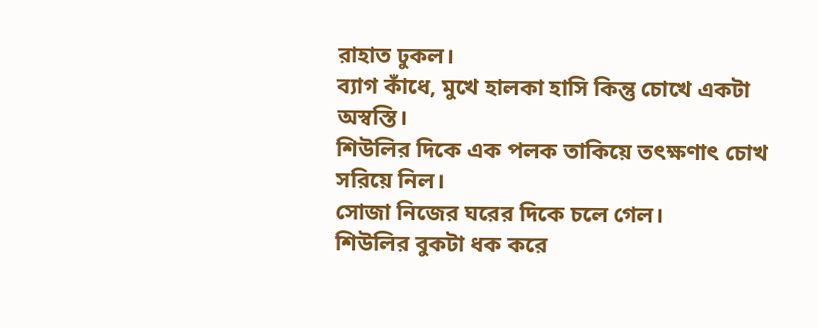রাহাত ঢুকল।
ব্যাগ কাঁধে, মুখে হালকা হাসি কিন্তু চোখে একটা অস্বস্তি।
শিউলির দিকে এক পলক তাকিয়ে তৎক্ষণাৎ চোখ সরিয়ে নিল।
সোজা নিজের ঘরের দিকে চলে গেল।
শিউলির বুকটা ধক করে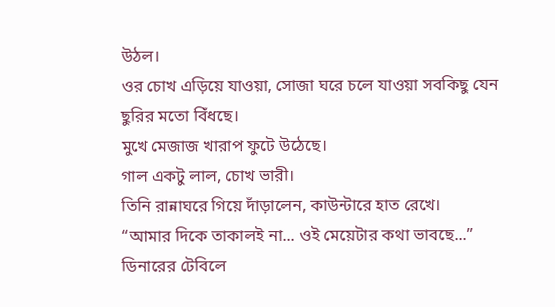উঠল।
ওর চোখ এড়িয়ে যাওয়া, সোজা ঘরে চলে যাওয়া সবকিছু যেন ছুরির মতো বিঁধছে।
মুখে মেজাজ খারাপ ফুটে উঠেছে।
গাল একটু লাল, চোখ ভারী।
তিনি রান্নাঘরে গিয়ে দাঁড়ালেন, কাউন্টারে হাত রেখে।
“আমার দিকে তাকালই না... ওই মেয়েটার কথা ভাবছে...”
ডিনারের টেবিলে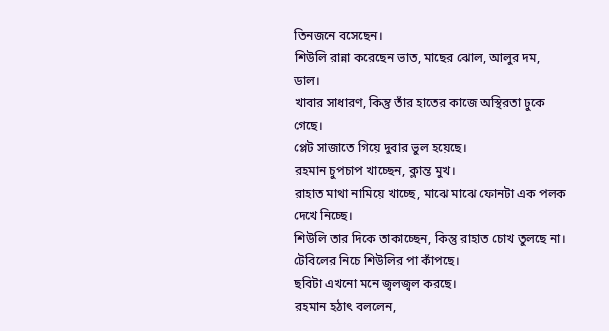তিনজনে বসেছেন।
শিউলি রান্না করেছেন ভাত, মাছের ঝোল, আলুর দম, ডাল।
খাবার সাধারণ, কিন্তু তাঁর হাতের কাজে অস্থিরতা ঢুকে গেছে।
প্লেট সাজাতে গিয়ে দুবার ভুল হয়েছে।
রহমান চুপচাপ খাচ্ছেন, ক্লান্ত মুখ।
রাহাত মাথা নামিয়ে খাচ্ছে, মাঝে মাঝে ফোনটা এক পলক দেখে নিচ্ছে।
শিউলি তার দিকে তাকাচ্ছেন, কিন্তু রাহাত চোখ তুলছে না।
টেবিলের নিচে শিউলির পা কাঁপছে।
ছবিটা এখনো মনে জ্বলজ্বল করছে।
রহমান হঠাৎ বললেন,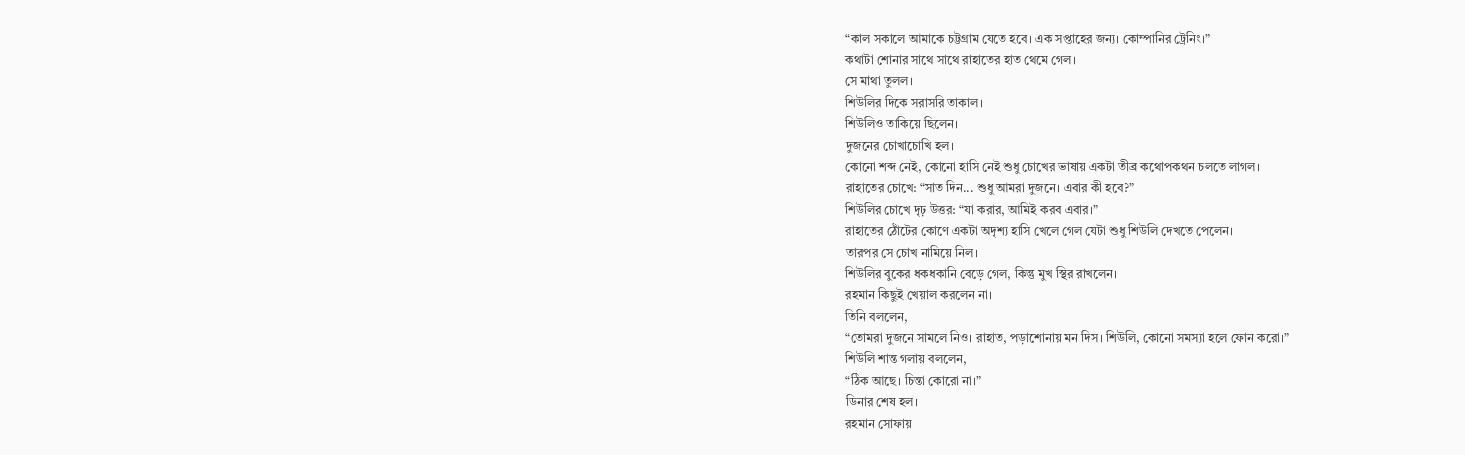“কাল সকালে আমাকে চট্টগ্রাম যেতে হবে। এক সপ্তাহের জন্য। কোম্পানির ট্রেনিং।”
কথাটা শোনার সাথে সাথে রাহাতের হাত থেমে গেল।
সে মাথা তুলল।
শিউলির দিকে সরাসরি তাকাল।
শিউলিও তাকিয়ে ছিলেন।
দুজনের চোখাচোখি হল।
কোনো শব্দ নেই, কোনো হাসি নেই শুধু চোখের ভাষায় একটা তীব্র কথোপকথন চলতে লাগল।
রাহাতের চোখে: “সাত দিন... শুধু আমরা দুজনে। এবার কী হবে?”
শিউলির চোখে দৃঢ় উত্তর: “যা করার, আমিই করব এবার।”
রাহাতের ঠোঁটের কোণে একটা অদৃশ্য হাসি খেলে গেল যেটা শুধু শিউলি দেখতে পেলেন।
তারপর সে চোখ নামিয়ে নিল।
শিউলির বুকের ধকধকানি বেড়ে গেল, কিন্তু মুখ স্থির রাখলেন।
রহমান কিছুই খেয়াল করলেন না।
তিনি বললেন,
“তোমরা দুজনে সামলে নিও। রাহাত, পড়াশোনায় মন দিস। শিউলি, কোনো সমস্যা হলে ফোন করো।”
শিউলি শান্ত গলায় বললেন,
“ঠিক আছে। চিন্তা কোরো না।”
ডিনার শেষ হল।
রহমান সোফায়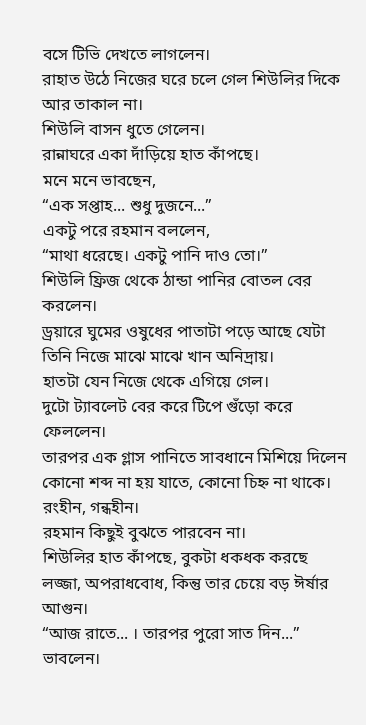বসে টিভি দেখতে লাগলেন।
রাহাত উঠে নিজের ঘরে চলে গেল শিউলির দিকে আর তাকাল না।
শিউলি বাসন ধুতে গেলেন।
রান্নাঘরে একা দাঁড়িয়ে হাত কাঁপছে।
মনে মনে ভাবছেন,
“এক সপ্তাহ... শুধু দুজনে...”
একটু পরে রহমান বললেন,
“মাথা ধরেছে। একটু পানি দাও তো।”
শিউলি ফ্রিজ থেকে ঠান্ডা পানির বোতল বের করলেন।
ড্রয়ারে ঘুমের ওষুধের পাতাটা পড়ে আছে যেটা তিনি নিজে মাঝে মাঝে খান অনিদ্রায়।
হাতটা যেন নিজে থেকে এগিয়ে গেল।
দুটো ট্যাবলেট বের করে টিপে গুঁড়ো করে ফেললেন।
তারপর এক গ্লাস পানিতে সাবধানে মিশিয়ে দিলেন কোনো শব্দ না হয় যাতে, কোনো চিহ্ন না থাকে।
রংহীন, গন্ধহীন।
রহমান কিছুই বুঝতে পারবেন না।
শিউলির হাত কাঁপছে, বুকটা ধকধক করছে লজ্জা, অপরাধবোধ, কিন্তু তার চেয়ে বড় ঈর্ষার আগুন।
“আজ রাতে... । তারপর পুরো সাত দিন...”
ভাবলেন।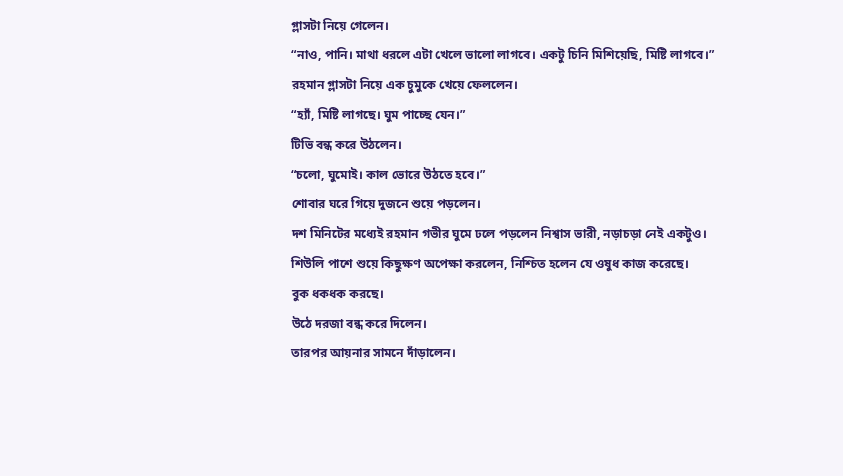গ্লাসটা নিয়ে গেলেন।
“নাও, পানি। মাথা ধরলে এটা খেলে ভালো লাগবে। একটু চিনি মিশিয়েছি, মিষ্টি লাগবে।”
রহমান গ্লাসটা নিয়ে এক চুমুকে খেয়ে ফেললেন।
“হ্যাঁ, মিষ্টি লাগছে। ঘুম পাচ্ছে যেন।”
টিভি বন্ধ করে উঠলেন।
“চলো, ঘুমোই। কাল ভোরে উঠতে হবে।”
শোবার ঘরে গিয়ে দুজনে শুয়ে পড়লেন।
দশ মিনিটের মধ্যেই রহমান গভীর ঘুমে ঢলে পড়লেন নিশ্বাস ভারী, নড়াচড়া নেই একটুও।
শিউলি পাশে শুয়ে কিছুক্ষণ অপেক্ষা করলেন, নিশ্চিত হলেন যে ওষুধ কাজ করেছে।
বুক ধকধক করছে।
উঠে দরজা বন্ধ করে দিলেন।
তারপর আয়নার সামনে দাঁড়ালেন।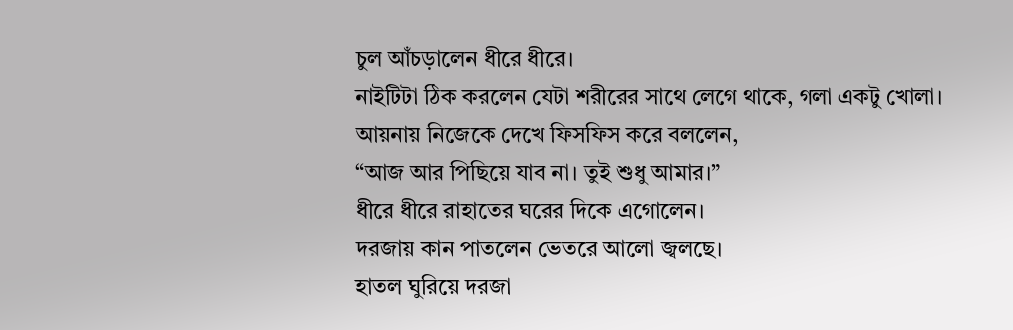চুল আঁচড়ালেন ধীরে ধীরে।
নাইটিটা ঠিক করলেন যেটা শরীরের সাথে লেগে থাকে, গলা একটু খোলা।
আয়নায় নিজেকে দেখে ফিসফিস করে বললেন,
“আজ আর পিছিয়ে যাব না। তুই শুধু আমার।”
ধীরে ধীরে রাহাতের ঘরের দিকে এগোলেন।
দরজায় কান পাতলেন ভেতরে আলো জ্বলছে।
হাতল ঘুরিয়ে দরজা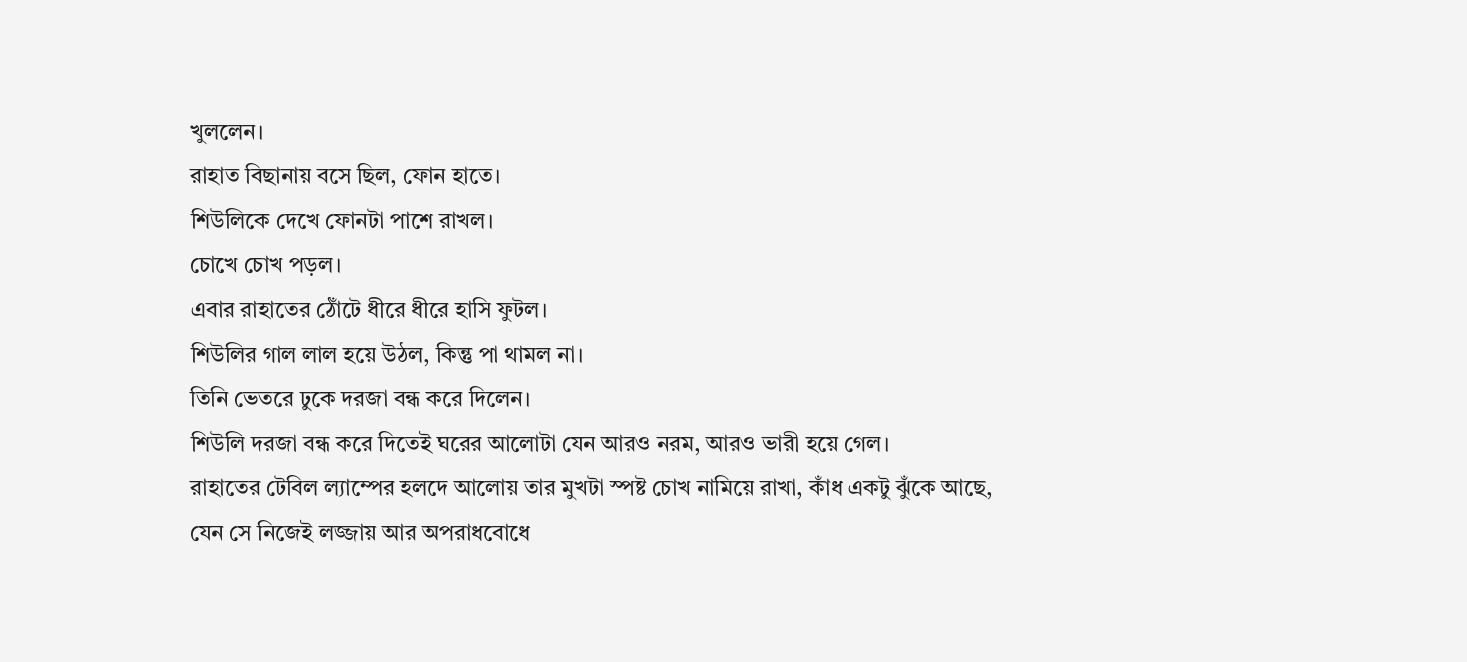খুললেন।
রাহাত বিছানায় বসে ছিল, ফোন হাতে।
শিউলিকে দেখে ফোনটা পাশে রাখল।
চোখে চোখ পড়ল।
এবার রাহাতের ঠোঁটে ধীরে ধীরে হাসি ফুটল।
শিউলির গাল লাল হয়ে উঠল, কিন্তু পা থামল না।
তিনি ভেতরে ঢুকে দরজা বন্ধ করে দিলেন।
শিউলি দরজা বন্ধ করে দিতেই ঘরের আলোটা যেন আরও নরম, আরও ভারী হয়ে গেল।
রাহাতের টেবিল ল্যাম্পের হলদে আলোয় তার মুখটা স্পষ্ট চোখ নামিয়ে রাখা, কাঁধ একটু ঝুঁকে আছে, যেন সে নিজেই লজ্জায় আর অপরাধবোধে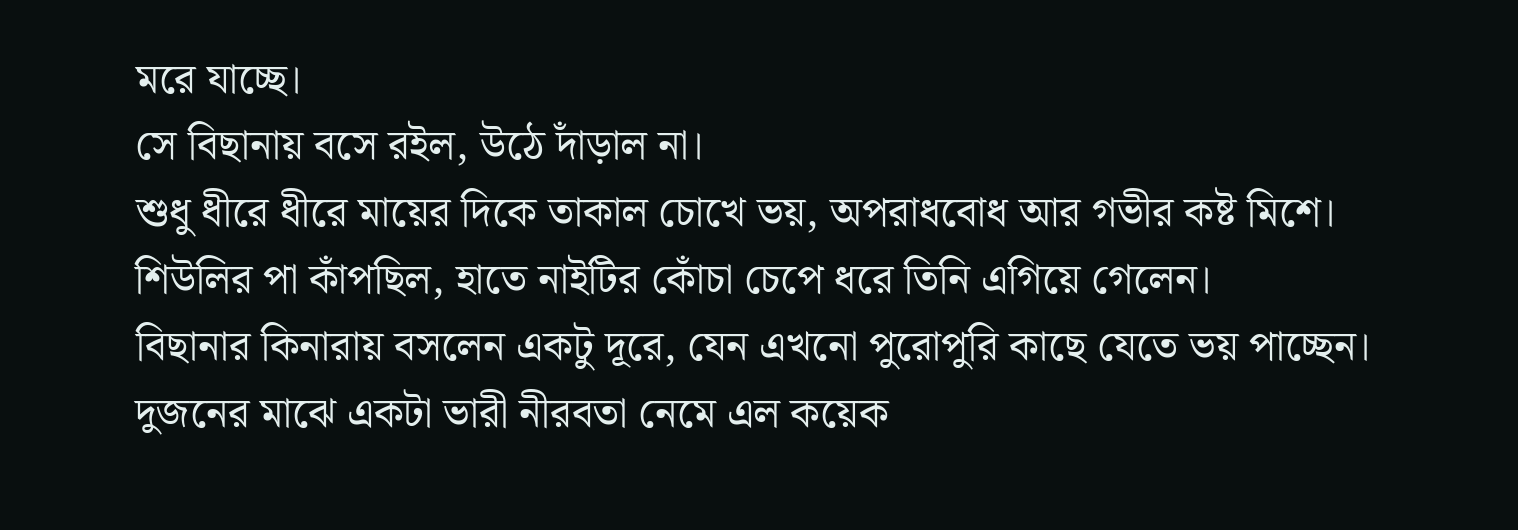মরে যাচ্ছে।
সে বিছানায় বসে রইল, উঠে দাঁড়াল না।
শুধু ধীরে ধীরে মায়ের দিকে তাকাল চোখে ভয়, অপরাধবোধ আর গভীর কষ্ট মিশে।
শিউলির পা কাঁপছিল, হাতে নাইটির কোঁচা চেপে ধরে তিনি এগিয়ে গেলেন।
বিছানার কিনারায় বসলেন একটু দূরে, যেন এখনো পুরোপুরি কাছে যেতে ভয় পাচ্ছেন।
দুজনের মাঝে একটা ভারী নীরবতা নেমে এল কয়েক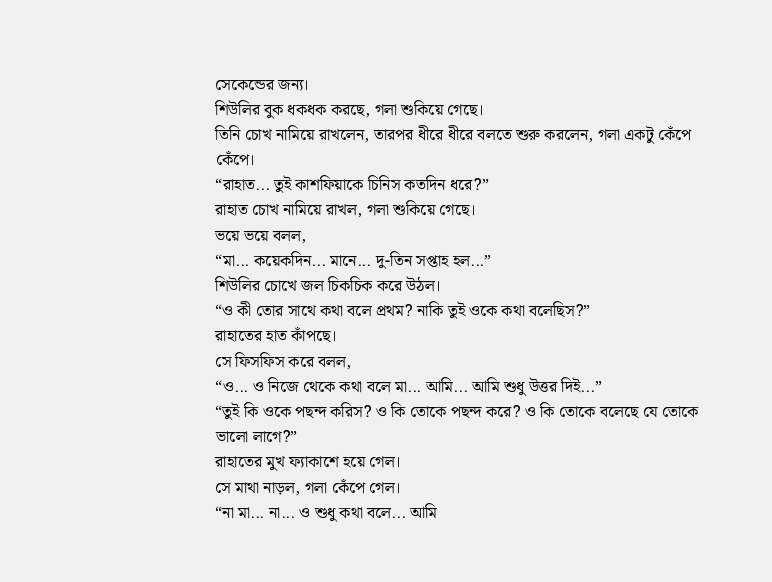সেকেন্ডের জন্য।
শিউলির বুক ধকধক করছে, গলা শুকিয়ে গেছে।
তিনি চোখ নামিয়ে রাখলেন, তারপর ধীরে ধীরে বলতে শুরু করলেন, গলা একটু কেঁপে কেঁপে।
“রাহাত... তুই কাশফিয়াকে চিনিস কতদিন ধরে?”
রাহাত চোখ নামিয়ে রাখল, গলা শুকিয়ে গেছে।
ভয়ে ভয়ে বলল,
“মা... কয়েকদিন... মানে... দু-তিন সপ্তাহ হল...”
শিউলির চোখে জল চিকচিক করে উঠল।
“ও কী তোর সাথে কথা বলে প্রথম? নাকি তুই ওকে কথা বলেছিস?”
রাহাতের হাত কাঁপছে।
সে ফিসফিস করে বলল,
“ও... ও নিজে থেকে কথা বলে মা... আমি... আমি শুধু উত্তর দিই...”
“তুই কি ওকে পছন্দ করিস? ও কি তোকে পছন্দ করে? ও কি তোকে বলেছে যে তোকে ভালো লাগে?”
রাহাতের মুখ ফ্যাকাশে হয়ে গেল।
সে মাথা নাড়ল, গলা কেঁপে গেল।
“না মা... না... ও শুধু কথা বলে... আমি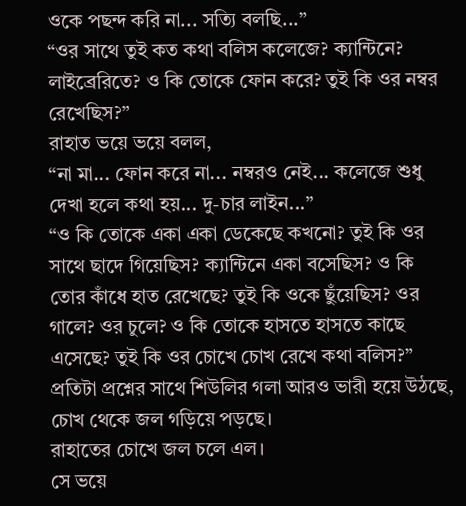ওকে পছন্দ করি না... সত্যি বলছি...”
“ওর সাথে তুই কত কথা বলিস কলেজে? ক্যান্টিনে? লাইব্রেরিতে? ও কি তোকে ফোন করে? তুই কি ওর নম্বর রেখেছিস?”
রাহাত ভয়ে ভয়ে বলল,
“না মা... ফোন করে না... নম্বরও নেই... কলেজে শুধু দেখা হলে কথা হয়... দু-চার লাইন...”
“ও কি তোকে একা একা ডেকেছে কখনো? তুই কি ওর সাথে ছাদে গিয়েছিস? ক্যান্টিনে একা বসেছিস? ও কি তোর কাঁধে হাত রেখেছে? তুই কি ওকে ছুঁয়েছিস? ওর গালে? ওর চুলে? ও কি তোকে হাসতে হাসতে কাছে এসেছে? তুই কি ওর চোখে চোখ রেখে কথা বলিস?”
প্রতিটা প্রশ্নের সাথে শিউলির গলা আরও ভারী হয়ে উঠছে, চোখ থেকে জল গড়িয়ে পড়ছে।
রাহাতের চোখে জল চলে এল।
সে ভয়ে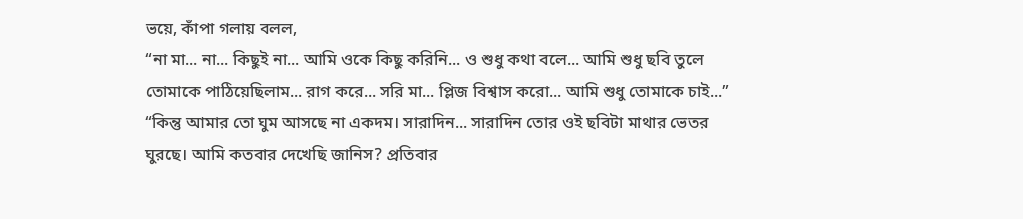ভয়ে, কাঁপা গলায় বলল,
“না মা... না... কিছুই না... আমি ওকে কিছু করিনি... ও শুধু কথা বলে... আমি শুধু ছবি তুলে তোমাকে পাঠিয়েছিলাম... রাগ করে... সরি মা... প্লিজ বিশ্বাস করো... আমি শুধু তোমাকে চাই...”
“কিন্তু আমার তো ঘুম আসছে না একদম। সারাদিন... সারাদিন তোর ওই ছবিটা মাথার ভেতর ঘুরছে। আমি কতবার দেখেছি জানিস? প্রতিবার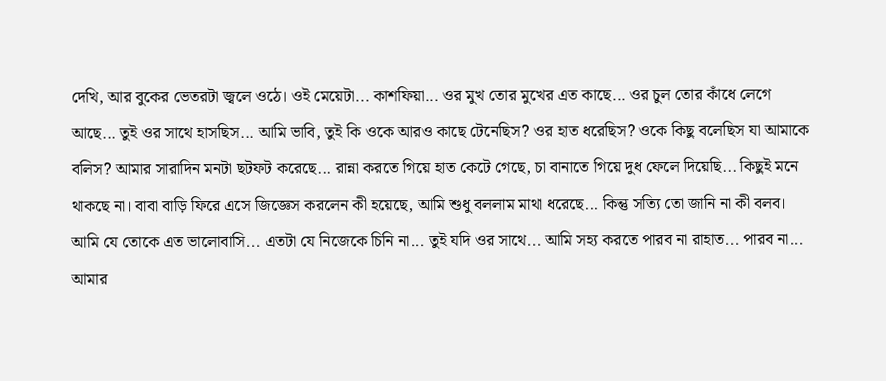দেখি, আর বুকের ভেতরটা জ্বলে ওঠে। ওই মেয়েটা... কাশফিয়া... ওর মুখ তোর মুখের এত কাছে... ওর চুল তোর কাঁধে লেগে আছে... তুই ওর সাথে হাসছিস... আমি ভাবি, তুই কি ওকে আরও কাছে টেনেছিস? ওর হাত ধরেছিস? ওকে কিছু বলেছিস যা আমাকে বলিস? আমার সারাদিন মনটা ছটফট করেছে... রান্না করতে গিয়ে হাত কেটে গেছে, চা বানাতে গিয়ে দুধ ফেলে দিয়েছি... কিছুই মনে থাকছে না। বাবা বাড়ি ফিরে এসে জিজ্ঞেস করলেন কী হয়েছে, আমি শুধু বললাম মাথা ধরেছে... কিন্তু সত্যি তো জানি না কী বলব। আমি যে তোকে এত ভালোবাসি... এতটা যে নিজেকে চিনি না... তুই যদি ওর সাথে... আমি সহ্য করতে পারব না রাহাত... পারব না... আমার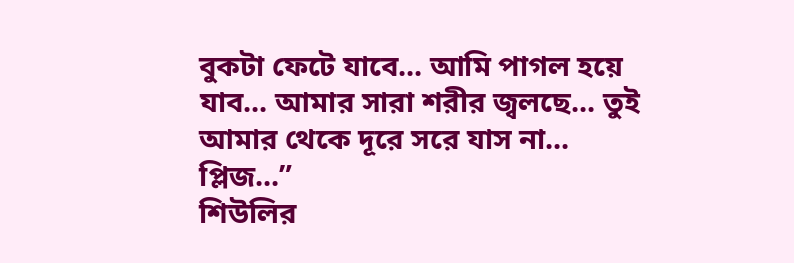বুকটা ফেটে যাবে... আমি পাগল হয়ে যাব... আমার সারা শরীর জ্বলছে... তুই আমার থেকে দূরে সরে যাস না... প্লিজ...”
শিউলির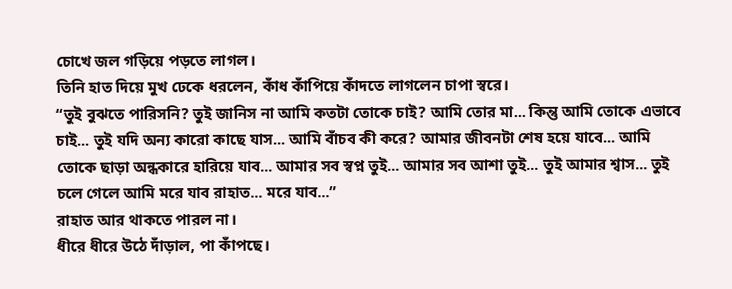চোখে জল গড়িয়ে পড়তে লাগল।
তিনি হাত দিয়ে মুখ ঢেকে ধরলেন, কাঁধ কাঁপিয়ে কাঁদতে লাগলেন চাপা স্বরে।
“তুই বুঝতে পারিসনি? তুই জানিস না আমি কতটা তোকে চাই? আমি তোর মা... কিন্তু আমি তোকে এভাবে চাই... তুই যদি অন্য কারো কাছে যাস... আমি বাঁচব কী করে? আমার জীবনটা শেষ হয়ে যাবে... আমি তোকে ছাড়া অন্ধকারে হারিয়ে যাব... আমার সব স্বপ্ন তুই... আমার সব আশা তুই... তুই আমার শ্বাস... তুই চলে গেলে আমি মরে যাব রাহাত... মরে যাব...”
রাহাত আর থাকতে পারল না।
ধীরে ধীরে উঠে দাঁড়াল, পা কাঁপছে।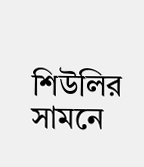শিউলির সামনে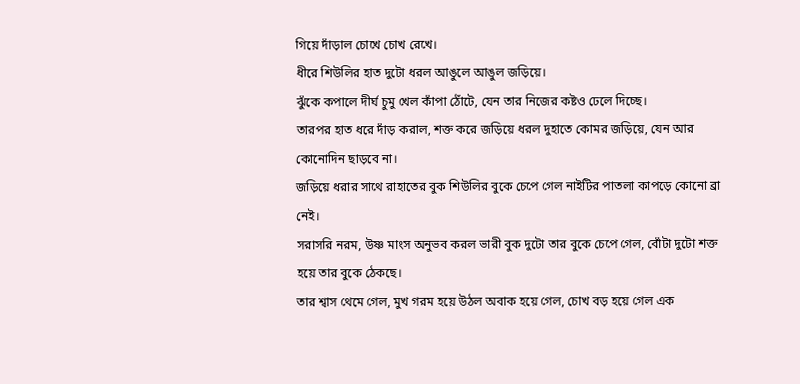গিয়ে দাঁড়াল চোখে চোখ রেখে।
ধীরে শিউলির হাত দুটো ধরল আঙুলে আঙুল জড়িয়ে।
ঝুঁকে কপালে দীর্ঘ চুমু খেল কাঁপা ঠোঁটে, যেন তার নিজের কষ্টও ঢেলে দিচ্ছে।
তারপর হাত ধরে দাঁড় করাল, শক্ত করে জড়িয়ে ধরল দুহাতে কোমর জড়িয়ে, যেন আর কোনোদিন ছাড়বে না।
জড়িয়ে ধরার সাথে রাহাতের বুক শিউলির বুকে চেপে গেল নাইটির পাতলা কাপড়ে কোনো ব্রা নেই।
সরাসরি নরম, উষ্ণ মাংস অনুভব করল ভারী বুক দুটো তার বুকে চেপে গেল, বোঁটা দুটো শক্ত হয়ে তার বুকে ঠেকছে।
তার শ্বাস থেমে গেল, মুখ গরম হয়ে উঠল অবাক হয়ে গেল, চোখ বড় হয়ে গেল এক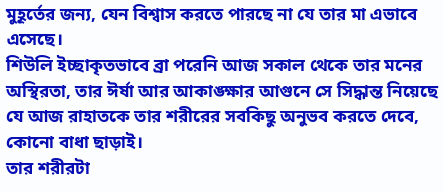মুহূর্তের জন্য, যেন বিশ্বাস করতে পারছে না যে তার মা এভাবে এসেছে।
শিউলি ইচ্ছাকৃতভাবে ব্রা পরেনি আজ সকাল থেকে তার মনের অস্থিরতা, তার ঈর্ষা আর আকাঙ্ক্ষার আগুনে সে সিদ্ধান্ত নিয়েছে যে আজ রাহাতকে তার শরীরের সবকিছু অনুভব করতে দেবে, কোনো বাধা ছাড়াই।
তার শরীরটা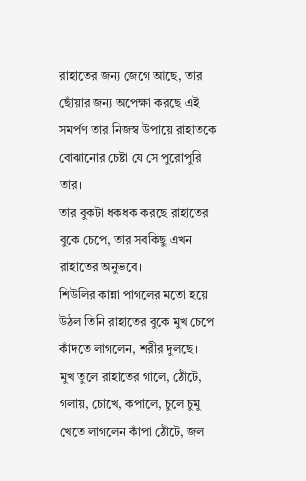রাহাতের জন্য জেগে আছে, তার ছোঁয়ার জন্য অপেক্ষা করছে এই সমর্পণ তার নিজস্ব উপায়ে রাহাতকে বোঝানোর চেষ্টা যে সে পুরোপুরি তার।
তার বুকটা ধকধক করছে রাহাতের বুকে চেপে, তার সবকিছু এখন রাহাতের অনুভবে।
শিউলির কান্না পাগলের মতো হয়ে উঠল তিনি রাহাতের বুকে মুখ চেপে কাঁদতে লাগলেন, শরীর দুলছে।
মুখ তুলে রাহাতের গালে, ঠোঁটে, গলায়, চোখে, কপালে, চুলে চুমু খেতে লাগলেন কাঁপা ঠোঁটে, জল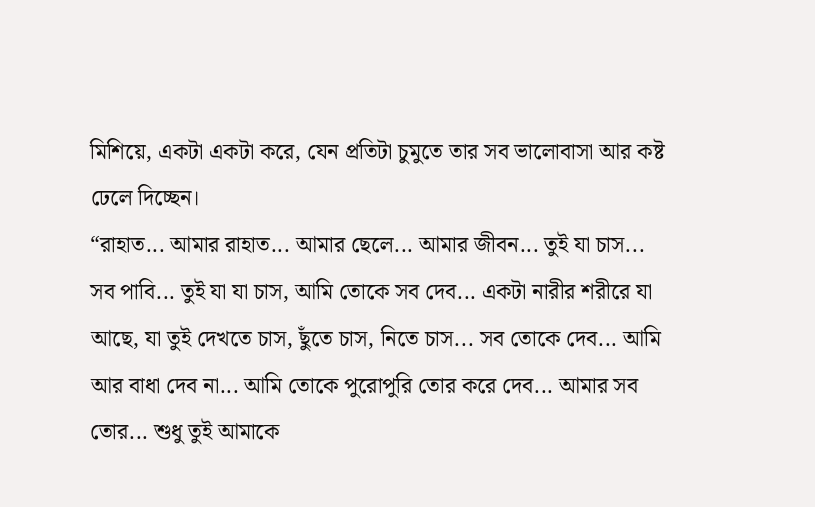মিশিয়ে, একটা একটা করে, যেন প্রতিটা চুমুতে তার সব ভালোবাসা আর কষ্ট ঢেলে দিচ্ছেন।
“রাহাত... আমার রাহাত... আমার ছেলে... আমার জীবন... তুই যা চাস... সব পাবি... তুই যা যা চাস, আমি তোকে সব দেব... একটা নারীর শরীরে যা আছে, যা তুই দেখতে চাস, ছুঁতে চাস, নিতে চাস... সব তোকে দেব... আমি আর বাধা দেব না... আমি তোকে পুরোপুরি তোর করে দেব... আমার সব তোর... শুধু তুই আমাকে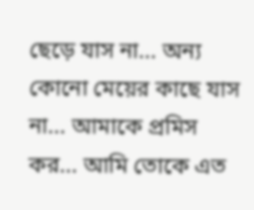ছেড়ে যাস না... অন্য কোনো মেয়ের কাছে যাস না... আমাকে প্রমিস কর... আমি তোকে এত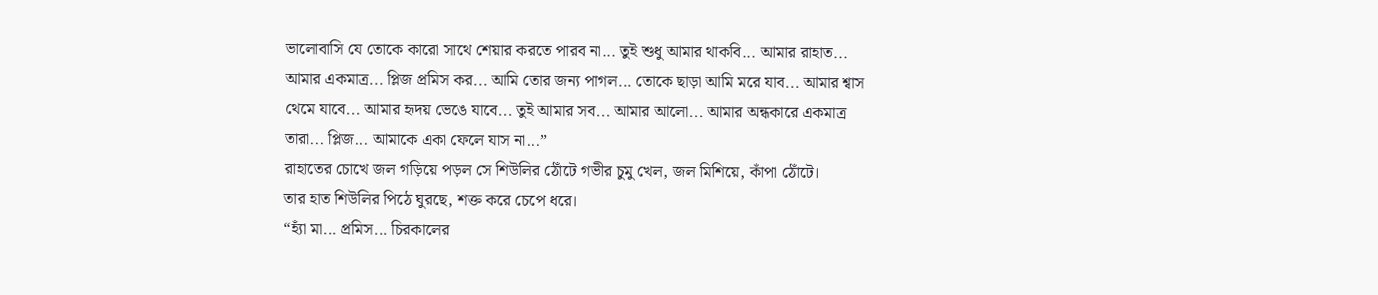ভালোবাসি যে তোকে কারো সাথে শেয়ার করতে পারব না... তুই শুধু আমার থাকবি... আমার রাহাত... আমার একমাত্র... প্লিজ প্রমিস কর... আমি তোর জন্য পাগল... তোকে ছাড়া আমি মরে যাব... আমার শ্বাস থেমে যাবে... আমার হৃদয় ভেঙে যাবে... তুই আমার সব... আমার আলো... আমার অন্ধকারে একমাত্র তারা... প্লিজ... আমাকে একা ফেলে যাস না...”
রাহাতের চোখে জল গড়িয়ে পড়ল সে শিউলির ঠোঁটে গভীর চুমু খেল, জল মিশিয়ে, কাঁপা ঠোঁটে।
তার হাত শিউলির পিঠে ঘুরছে, শক্ত করে চেপে ধরে।
“হ্যাঁ মা... প্রমিস... চিরকালের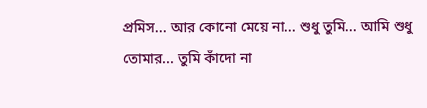প্রমিস... আর কোনো মেয়ে না... শুধু তুমি... আমি শুধু তোমার... তুমি কাঁদো না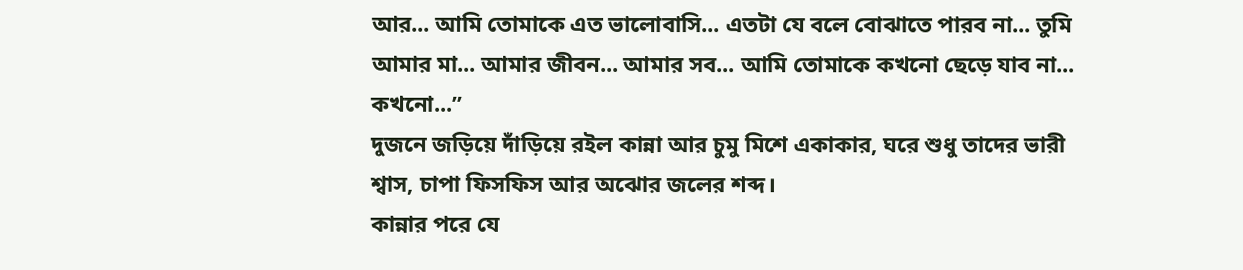আর... আমি তোমাকে এত ভালোবাসি... এতটা যে বলে বোঝাতে পারব না... তুমি আমার মা... আমার জীবন... আমার সব... আমি তোমাকে কখনো ছেড়ে যাব না... কখনো...”
দুজনে জড়িয়ে দাঁড়িয়ে রইল কান্না আর চুমু মিশে একাকার, ঘরে শুধু তাদের ভারী শ্বাস, চাপা ফিসফিস আর অঝোর জলের শব্দ।
কান্নার পরে যে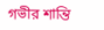গভীর শান্তি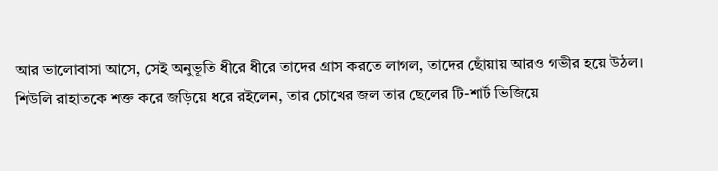আর ভালোবাসা আসে, সেই অনুভূতি ধীরে ধীরে তাদের গ্রাস করতে লাগল, তাদের ছোঁয়ায় আরও গভীর হয়ে উঠল।
শিউলি রাহাতকে শক্ত করে জড়িয়ে ধরে রইলেন, তার চোখের জল তার ছেলের টি-শার্ট ভিজিয়ে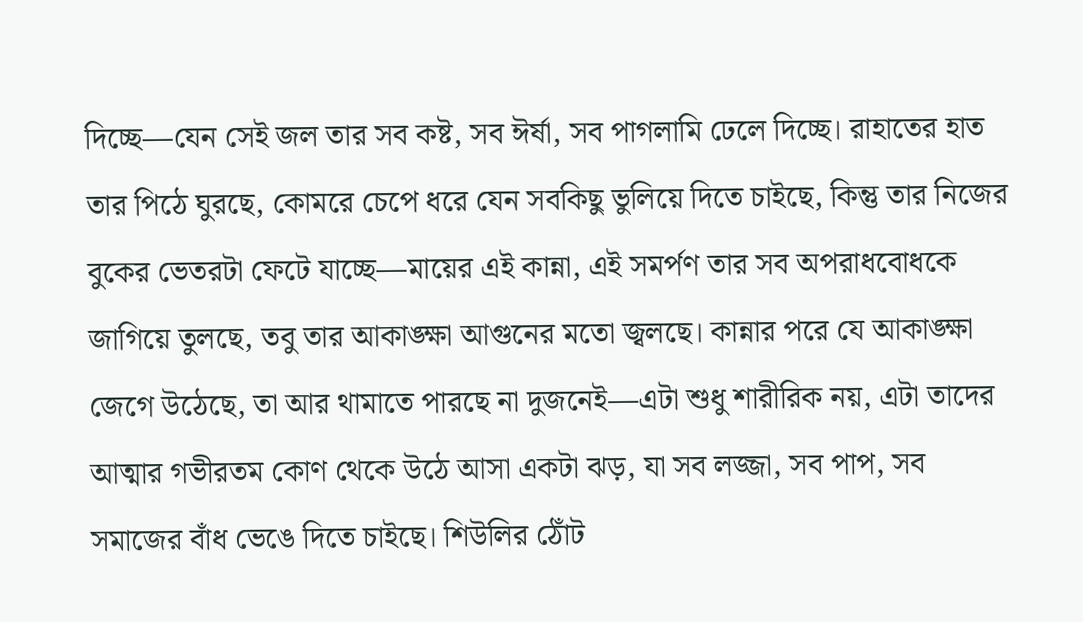দিচ্ছে—যেন সেই জল তার সব কষ্ট, সব ঈর্ষা, সব পাগলামি ঢেলে দিচ্ছে। রাহাতের হাত তার পিঠে ঘুরছে, কোমরে চেপে ধরে যেন সবকিছু ভুলিয়ে দিতে চাইছে, কিন্তু তার নিজের বুকের ভেতরটা ফেটে যাচ্ছে—মায়ের এই কান্না, এই সমর্পণ তার সব অপরাধবোধকে জাগিয়ে তুলছে, তবু তার আকাঙ্ক্ষা আগুনের মতো জ্বলছে। কান্নার পরে যে আকাঙ্ক্ষা জেগে উঠেছে, তা আর থামাতে পারছে না দুজনেই—এটা শুধু শারীরিক নয়, এটা তাদের আত্মার গভীরতম কোণ থেকে উঠে আসা একটা ঝড়, যা সব লজ্জা, সব পাপ, সব সমাজের বাঁধ ভেঙে দিতে চাইছে। শিউলির ঠোঁট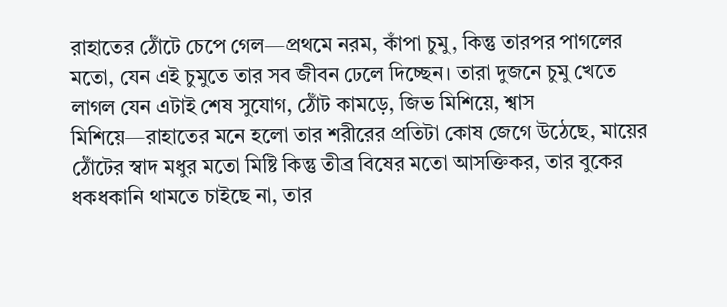রাহাতের ঠোঁটে চেপে গেল—প্রথমে নরম, কাঁপা চুমু, কিন্তু তারপর পাগলের মতো, যেন এই চুমুতে তার সব জীবন ঢেলে দিচ্ছেন। তারা দুজনে চুমু খেতে লাগল যেন এটাই শেষ সুযোগ, ঠোঁট কামড়ে, জিভ মিশিয়ে, শ্বাস মিশিয়ে—রাহাতের মনে হলো তার শরীরের প্রতিটা কোষ জেগে উঠেছে, মায়ের ঠোঁটের স্বাদ মধুর মতো মিষ্টি কিন্তু তীব্র বিষের মতো আসক্তিকর, তার বুকের ধকধকানি থামতে চাইছে না, তার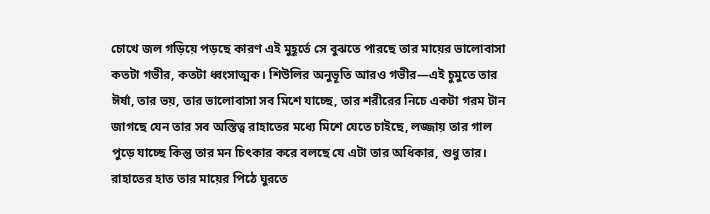চোখে জল গড়িয়ে পড়ছে কারণ এই মুহূর্তে সে বুঝতে পারছে তার মায়ের ভালোবাসা কতটা গভীর, কতটা ধ্বংসাত্মক। শিউলির অনুভূতি আরও গভীর—এই চুমুতে তার ঈর্ষা, তার ভয়, তার ভালোবাসা সব মিশে যাচ্ছে, তার শরীরের নিচে একটা গরম টান জাগছে যেন তার সব অস্তিত্ব রাহাতের মধ্যে মিশে যেতে চাইছে, লজ্জায় তার গাল পুড়ে যাচ্ছে কিন্তু তার মন চিৎকার করে বলছে যে এটা তার অধিকার, শুধু তার।
রাহাতের হাত তার মায়ের পিঠে ঘুরতে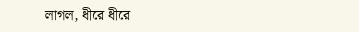লাগল, ধীরে ধীরে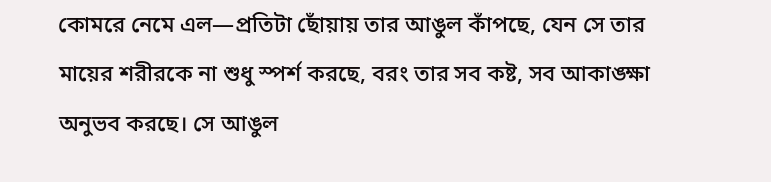কোমরে নেমে এল—প্রতিটা ছোঁয়ায় তার আঙুল কাঁপছে, যেন সে তার মায়ের শরীরকে না শুধু স্পর্শ করছে, বরং তার সব কষ্ট, সব আকাঙ্ক্ষা অনুভব করছে। সে আঙুল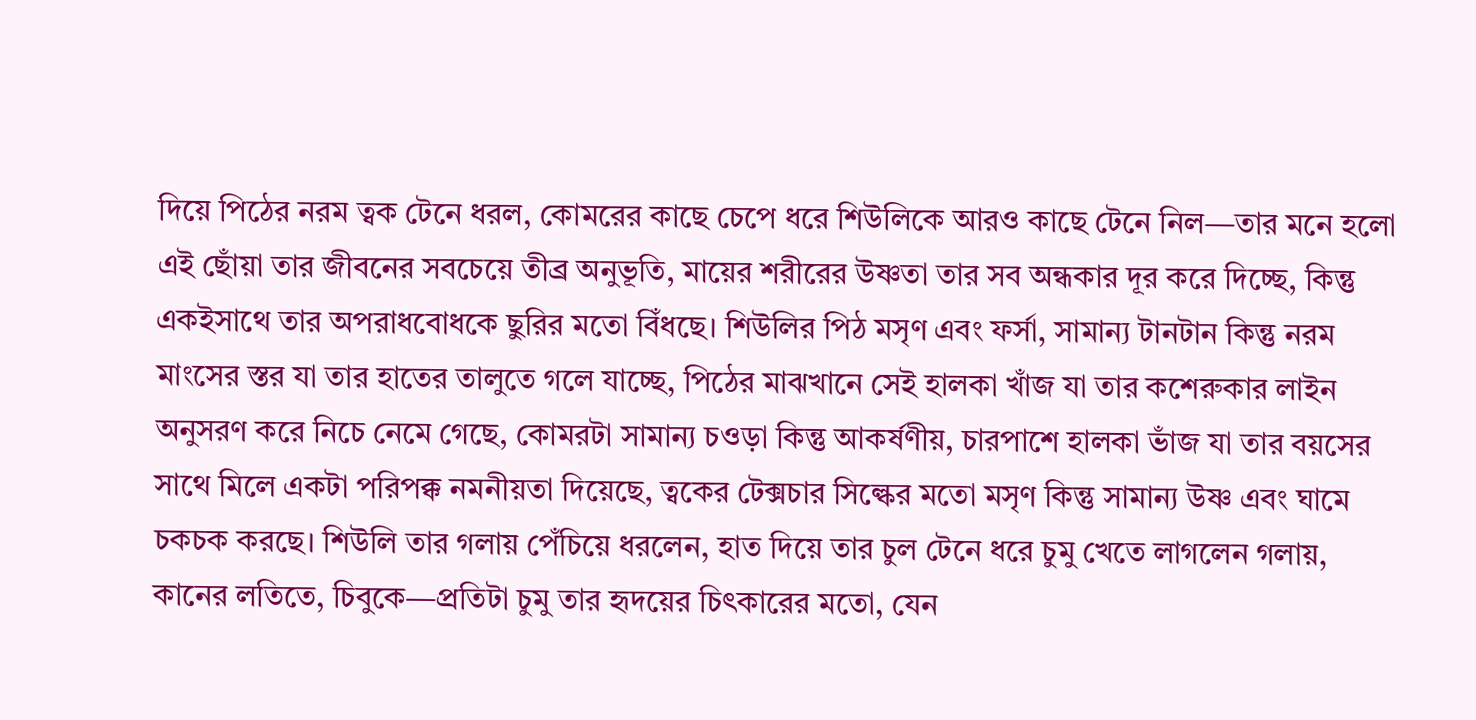দিয়ে পিঠের নরম ত্বক টেনে ধরল, কোমরের কাছে চেপে ধরে শিউলিকে আরও কাছে টেনে নিল—তার মনে হলো এই ছোঁয়া তার জীবনের সবচেয়ে তীব্র অনুভূতি, মায়ের শরীরের উষ্ণতা তার সব অন্ধকার দূর করে দিচ্ছে, কিন্তু একইসাথে তার অপরাধবোধকে ছুরির মতো বিঁধছে। শিউলির পিঠ মসৃণ এবং ফর্সা, সামান্য টানটান কিন্তু নরম মাংসের স্তর যা তার হাতের তালুতে গলে যাচ্ছে, পিঠের মাঝখানে সেই হালকা খাঁজ যা তার কশেরুকার লাইন অনুসরণ করে নিচে নেমে গেছে, কোমরটা সামান্য চওড়া কিন্তু আকর্ষণীয়, চারপাশে হালকা ভাঁজ যা তার বয়সের সাথে মিলে একটা পরিপক্ক নমনীয়তা দিয়েছে, ত্বকের টেক্সচার সিল্কের মতো মসৃণ কিন্তু সামান্য উষ্ণ এবং ঘামে চকচক করছে। শিউলি তার গলায় পেঁচিয়ে ধরলেন, হাত দিয়ে তার চুল টেনে ধরে চুমু খেতে লাগলেন গলায়, কানের লতিতে, চিবুকে—প্রতিটা চুমু তার হৃদয়ের চিৎকারের মতো, যেন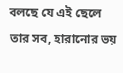বলছে যে এই ছেলে তার সব, হারানোর ভয়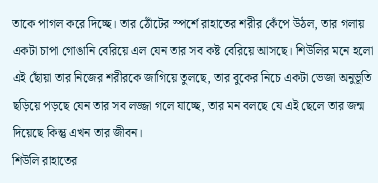তাকে পাগল করে দিচ্ছে। তার ঠোঁটের স্পর্শে রাহাতের শরীর কেঁপে উঠল, তার গলায় একটা চাপা গোঙানি বেরিয়ে এল যেন তার সব কষ্ট বেরিয়ে আসছে। শিউলির মনে হলো এই ছোঁয়া তার নিজের শরীরকে জাগিয়ে তুলছে, তার বুকের নিচে একটা ভেজা অনুভূতি ছড়িয়ে পড়ছে যেন তার সব লজ্জা গলে যাচ্ছে, তার মন বলছে যে এই ছেলে তার জন্ম দিয়েছে কিন্তু এখন তার জীবন।
শিউলি রাহাতের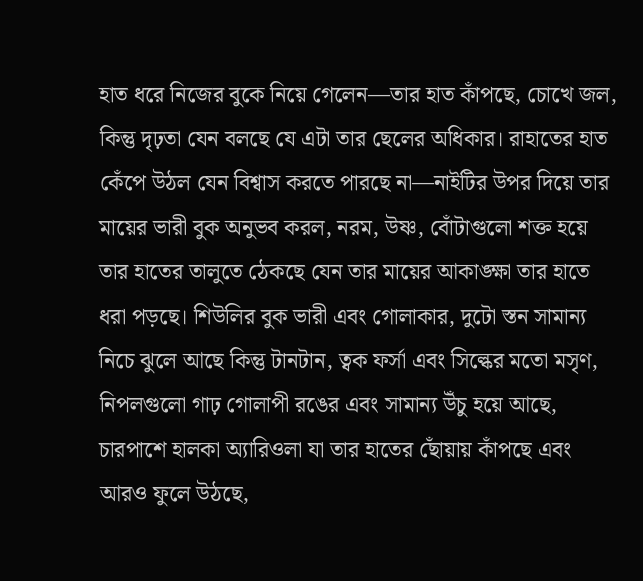হাত ধরে নিজের বুকে নিয়ে গেলেন—তার হাত কাঁপছে, চোখে জল, কিন্তু দৃঢ়তা যেন বলছে যে এটা তার ছেলের অধিকার। রাহাতের হাত কেঁপে উঠল যেন বিশ্বাস করতে পারছে না—নাইটির উপর দিয়ে তার মায়ের ভারী বুক অনুভব করল, নরম, উষ্ণ, বোঁটাগুলো শক্ত হয়ে তার হাতের তালুতে ঠেকছে যেন তার মায়ের আকাঙ্ক্ষা তার হাতে ধরা পড়ছে। শিউলির বুক ভারী এবং গোলাকার, দুটো স্তন সামান্য নিচে ঝুলে আছে কিন্তু টানটান, ত্বক ফর্সা এবং সিল্কের মতো মসৃণ, নিপলগুলো গাঢ় গোলাপী রঙের এবং সামান্য উঁচু হয়ে আছে, চারপাশে হালকা অ্যারিওলা যা তার হাতের ছোঁয়ায় কাঁপছে এবং আরও ফুলে উঠছে,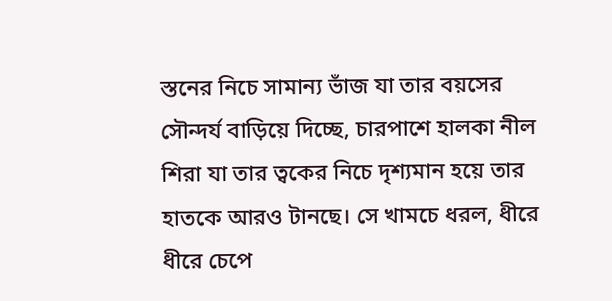স্তনের নিচে সামান্য ভাঁজ যা তার বয়সের সৌন্দর্য বাড়িয়ে দিচ্ছে, চারপাশে হালকা নীল শিরা যা তার ত্বকের নিচে দৃশ্যমান হয়ে তার হাতকে আরও টানছে। সে খামচে ধরল, ধীরে ধীরে চেপে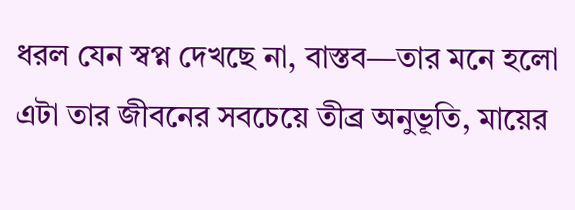ধরল যেন স্বপ্ন দেখছে না, বাস্তব—তার মনে হলো এটা তার জীবনের সবচেয়ে তীব্র অনুভূতি, মায়ের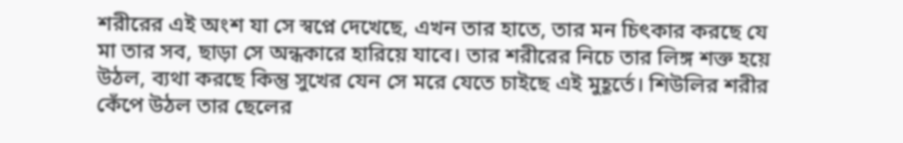শরীরের এই অংশ যা সে স্বপ্নে দেখেছে, এখন তার হাতে, তার মন চিৎকার করছে যে মা তার সব, ছাড়া সে অন্ধকারে হারিয়ে যাবে। তার শরীরের নিচে তার লিঙ্গ শক্ত হয়ে উঠল, ব্যথা করছে কিন্তু সুখের যেন সে মরে যেতে চাইছে এই মুহূর্তে। শিউলির শরীর কেঁপে উঠল তার ছেলের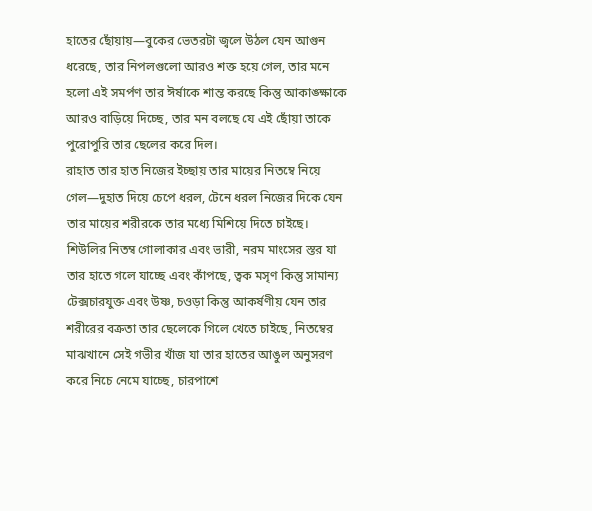হাতের ছোঁয়ায়—বুকের ভেতরটা জ্বলে উঠল যেন আগুন ধরেছে, তার নিপলগুলো আরও শক্ত হয়ে গেল, তার মনে হলো এই সমর্পণ তার ঈর্ষাকে শান্ত করছে কিন্তু আকাঙ্ক্ষাকে আরও বাড়িয়ে দিচ্ছে, তার মন বলছে যে এই ছোঁয়া তাকে পুরোপুরি তার ছেলের করে দিল।
রাহাত তার হাত নিজের ইচ্ছায় তার মায়ের নিতম্বে নিয়ে গেল—দুহাত দিয়ে চেপে ধরল, টেনে ধরল নিজের দিকে যেন তার মায়ের শরীরকে তার মধ্যে মিশিয়ে দিতে চাইছে। শিউলির নিতম্ব গোলাকার এবং ভারী, নরম মাংসের স্তর যা তার হাতে গলে যাচ্ছে এবং কাঁপছে, ত্বক মসৃণ কিন্তু সামান্য টেক্সচারযুক্ত এবং উষ্ণ, চওড়া কিন্তু আকর্ষণীয় যেন তার শরীরের বক্রতা তার ছেলেকে গিলে খেতে চাইছে, নিতম্বের মাঝখানে সেই গভীর খাঁজ যা তার হাতের আঙুল অনুসরণ করে নিচে নেমে যাচ্ছে, চারপাশে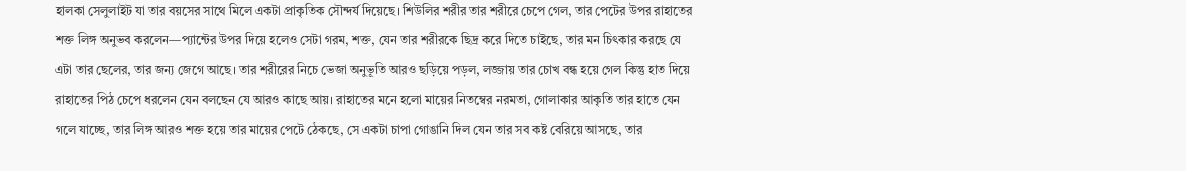হালকা সেলুলাইট যা তার বয়সের সাথে মিলে একটা প্রাকৃতিক সৌন্দর্য দিয়েছে। শিউলির শরীর তার শরীরে চেপে গেল, তার পেটের উপর রাহাতের শক্ত লিঙ্গ অনুভব করলেন—প্যান্টের উপর দিয়ে হলেও সেটা গরম, শক্ত, যেন তার শরীরকে ছিদ্র করে দিতে চাইছে, তার মন চিৎকার করছে যে এটা তার ছেলের, তার জন্য জেগে আছে। তার শরীরের নিচে ভেজা অনুভূতি আরও ছড়িয়ে পড়ল, লজ্জায় তার চোখ বন্ধ হয়ে গেল কিন্তু হাত দিয়ে রাহাতের পিঠ চেপে ধরলেন যেন বলছেন যে আরও কাছে আয়। রাহাতের মনে হলো মায়ের নিতম্বের নরমতা, গোলাকার আকৃতি তার হাতে যেন গলে যাচ্ছে, তার লিঙ্গ আরও শক্ত হয়ে তার মায়ের পেটে ঠেকছে, সে একটা চাপা গোঙানি দিল যেন তার সব কষ্ট বেরিয়ে আসছে, তার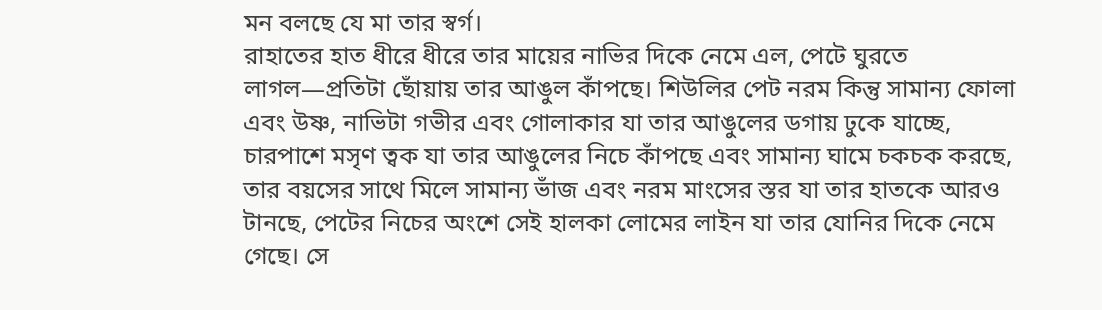মন বলছে যে মা তার স্বর্গ।
রাহাতের হাত ধীরে ধীরে তার মায়ের নাভির দিকে নেমে এল, পেটে ঘুরতে লাগল—প্রতিটা ছোঁয়ায় তার আঙুল কাঁপছে। শিউলির পেট নরম কিন্তু সামান্য ফোলা এবং উষ্ণ, নাভিটা গভীর এবং গোলাকার যা তার আঙুলের ডগায় ঢুকে যাচ্ছে, চারপাশে মসৃণ ত্বক যা তার আঙুলের নিচে কাঁপছে এবং সামান্য ঘামে চকচক করছে, তার বয়সের সাথে মিলে সামান্য ভাঁজ এবং নরম মাংসের স্তর যা তার হাতকে আরও টানছে, পেটের নিচের অংশে সেই হালকা লোমের লাইন যা তার যোনির দিকে নেমে গেছে। সে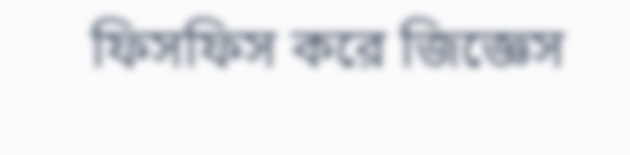ফিসফিস করে জিজ্ঞেস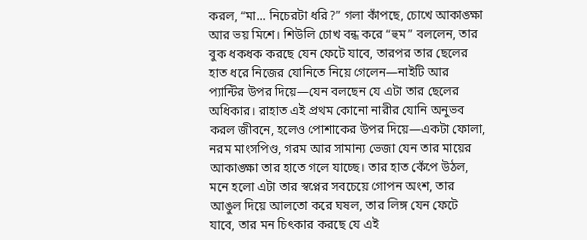করল, “মা... নিচেরটা ধরি?” গলা কাঁপছে, চোখে আকাঙ্ক্ষা আর ভয় মিশে। শিউলি চোখ বন্ধ করে “হুম” বললেন, তার বুক ধকধক করছে যেন ফেটে যাবে, তারপর তার ছেলের হাত ধরে নিজের যোনিতে নিয়ে গেলেন—নাইটি আর প্যান্টির উপর দিয়ে—যেন বলছেন যে এটা তার ছেলের অধিকার। রাহাত এই প্রথম কোনো নারীর যোনি অনুভব করল জীবনে, হলেও পোশাকের উপর দিয়ে—একটা ফোলা, নরম মাংসপিণ্ড, গরম আর সামান্য ভেজা যেন তার মায়ের আকাঙ্ক্ষা তার হাতে গলে যাচ্ছে। তার হাত কেঁপে উঠল, মনে হলো এটা তার স্বপ্নের সবচেয়ে গোপন অংশ, তার আঙুল দিয়ে আলতো করে ঘষল, তার লিঙ্গ যেন ফেটে যাবে, তার মন চিৎকার করছে যে এই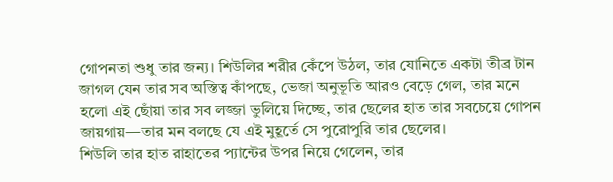গোপনতা শুধু তার জন্য। শিউলির শরীর কেঁপে উঠল, তার যোনিতে একটা তীব্র টান জাগল যেন তার সব অস্তিত্ব কাঁপছে, ভেজা অনুভূতি আরও বেড়ে গেল, তার মনে হলো এই ছোঁয়া তার সব লজ্জা ভুলিয়ে দিচ্ছে, তার ছেলের হাত তার সবচেয়ে গোপন জায়গায়—তার মন বলছে যে এই মুহূর্তে সে পুরোপুরি তার ছেলের।
শিউলি তার হাত রাহাতের প্যান্টের উপর নিয়ে গেলেন, তার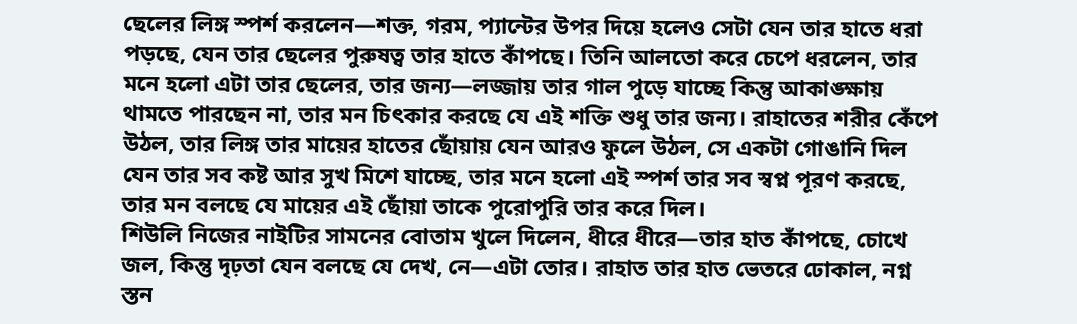ছেলের লিঙ্গ স্পর্শ করলেন—শক্ত, গরম, প্যান্টের উপর দিয়ে হলেও সেটা যেন তার হাতে ধরা পড়ছে, যেন তার ছেলের পুরুষত্ব তার হাতে কাঁপছে। তিনি আলতো করে চেপে ধরলেন, তার মনে হলো এটা তার ছেলের, তার জন্য—লজ্জায় তার গাল পুড়ে যাচ্ছে কিন্তু আকাঙ্ক্ষায় থামতে পারছেন না, তার মন চিৎকার করছে যে এই শক্তি শুধু তার জন্য। রাহাতের শরীর কেঁপে উঠল, তার লিঙ্গ তার মায়ের হাতের ছোঁয়ায় যেন আরও ফুলে উঠল, সে একটা গোঙানি দিল যেন তার সব কষ্ট আর সুখ মিশে যাচ্ছে, তার মনে হলো এই স্পর্শ তার সব স্বপ্ন পূরণ করছে, তার মন বলছে যে মায়ের এই ছোঁয়া তাকে পুরোপুরি তার করে দিল।
শিউলি নিজের নাইটির সামনের বোতাম খুলে দিলেন, ধীরে ধীরে—তার হাত কাঁপছে, চোখে জল, কিন্তু দৃঢ়তা যেন বলছে যে দেখ, নে—এটা তোর। রাহাত তার হাত ভেতরে ঢোকাল, নগ্ন স্তন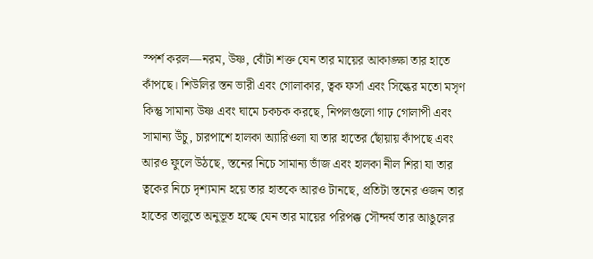স্পর্শ করল—নরম, উষ্ণ, বোঁটা শক্ত যেন তার মায়ের আকাঙ্ক্ষা তার হাতে কাঁপছে। শিউলির স্তন ভারী এবং গোলাকার, ত্বক ফর্সা এবং সিল্কের মতো মসৃণ কিন্তু সামান্য উষ্ণ এবং ঘামে চকচক করছে, নিপলগুলো গাঢ় গোলাপী এবং সামান্য উঁচু, চারপাশে হালকা অ্যারিওলা যা তার হাতের ছোঁয়ায় কাঁপছে এবং আরও ফুলে উঠছে, স্তনের নিচে সামান্য ভাঁজ এবং হালকা নীল শিরা যা তার ত্বকের নিচে দৃশ্যমান হয়ে তার হাতকে আরও টানছে, প্রতিটা স্তনের ওজন তার হাতের তালুতে অনুভূত হচ্ছে যেন তার মায়ের পরিপক্ক সৌন্দর্য তার আঙুলের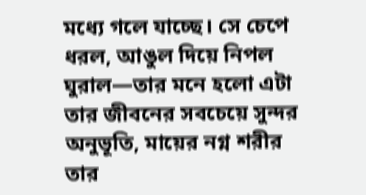মধ্যে গলে যাচ্ছে। সে চেপে ধরল, আঙুল দিয়ে নিপল ঘুরাল—তার মনে হলো এটা তার জীবনের সবচেয়ে সুন্দর অনুভূতি, মায়ের নগ্ন শরীর তার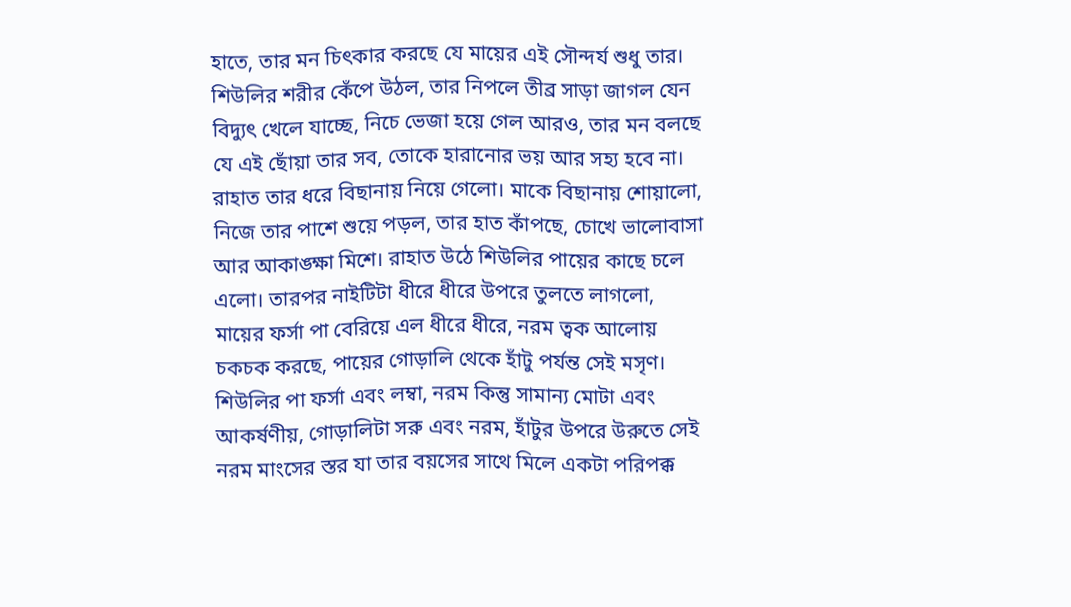হাতে, তার মন চিৎকার করছে যে মায়ের এই সৌন্দর্য শুধু তার। শিউলির শরীর কেঁপে উঠল, তার নিপলে তীব্র সাড়া জাগল যেন বিদ্যুৎ খেলে যাচ্ছে, নিচে ভেজা হয়ে গেল আরও, তার মন বলছে যে এই ছোঁয়া তার সব, তোকে হারানোর ভয় আর সহ্য হবে না।
রাহাত তার ধরে বিছানায় নিয়ে গেলো। মাকে বিছানায় শোয়ালো, নিজে তার পাশে শুয়ে পড়ল, তার হাত কাঁপছে, চোখে ভালোবাসা আর আকাঙ্ক্ষা মিশে। রাহাত উঠে শিউলির পায়ের কাছে চলে এলো। তারপর নাইটিটা ধীরে ধীরে উপরে তুলতে লাগলো, মায়ের ফর্সা পা বেরিয়ে এল ধীরে ধীরে, নরম ত্বক আলোয় চকচক করছে, পায়ের গোড়ালি থেকে হাঁটু পর্যন্ত সেই মসৃণ। শিউলির পা ফর্সা এবং লম্বা, নরম কিন্তু সামান্য মোটা এবং আকর্ষণীয়, গোড়ালিটা সরু এবং নরম, হাঁটুর উপরে উরুতে সেই নরম মাংসের স্তর যা তার বয়সের সাথে মিলে একটা পরিপক্ক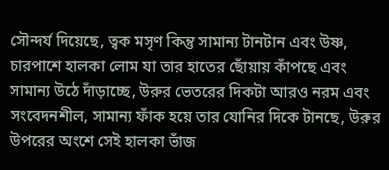সৌন্দর্য দিয়েছে, ত্বক মসৃণ কিন্তু সামান্য টানটান এবং উষ্ণ, চারপাশে হালকা লোম যা তার হাতের ছোঁয়ায় কাঁপছে এবং সামান্য উঠে দাঁড়াচ্ছে, উরুর ভেতরের দিকটা আরও নরম এবং সংবেদনশীল, সামান্য ফাঁক হয়ে তার যোনির দিকে টানছে, উরুর উপরের অংশে সেই হালকা ভাঁজ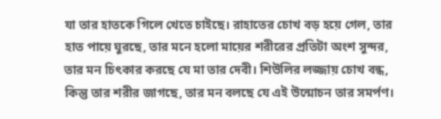যা তার হাতকে গিলে খেতে চাইছে। রাহাতের চোখ বড় হয়ে গেল, তার হাত পায়ে ঘুরছে, তার মনে হলো মায়ের শরীরের প্রতিটা অংশ সুন্দর, তার মন চিৎকার করছে যে মা তার দেবী। শিউলির লজ্জায় চোখ বন্ধ, কিন্তু তার শরীর জাগছে, তার মন বলছে যে এই উন্মোচন তার সমর্পণ।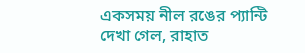একসময় নীল রঙের প্যান্টি দেখা গেল, রাহাত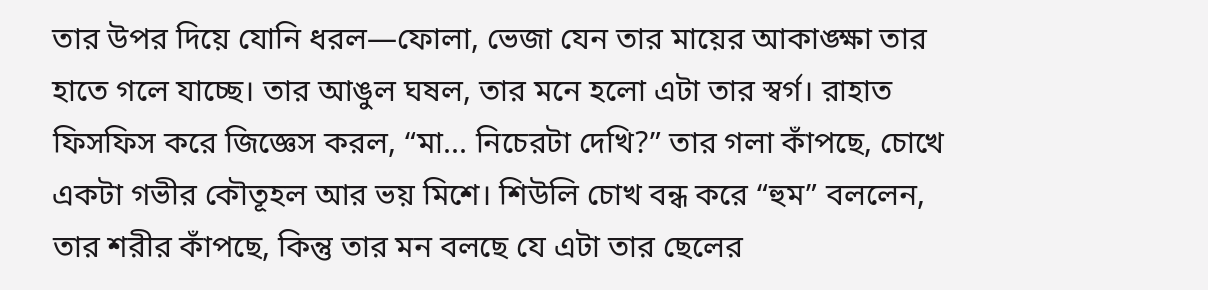তার উপর দিয়ে যোনি ধরল—ফোলা, ভেজা যেন তার মায়ের আকাঙ্ক্ষা তার হাতে গলে যাচ্ছে। তার আঙুল ঘষল, তার মনে হলো এটা তার স্বর্গ। রাহাত ফিসফিস করে জিজ্ঞেস করল, “মা... নিচেরটা দেখি?” তার গলা কাঁপছে, চোখে একটা গভীর কৌতূহল আর ভয় মিশে। শিউলি চোখ বন্ধ করে “হুম” বললেন, তার শরীর কাঁপছে, কিন্তু তার মন বলছে যে এটা তার ছেলের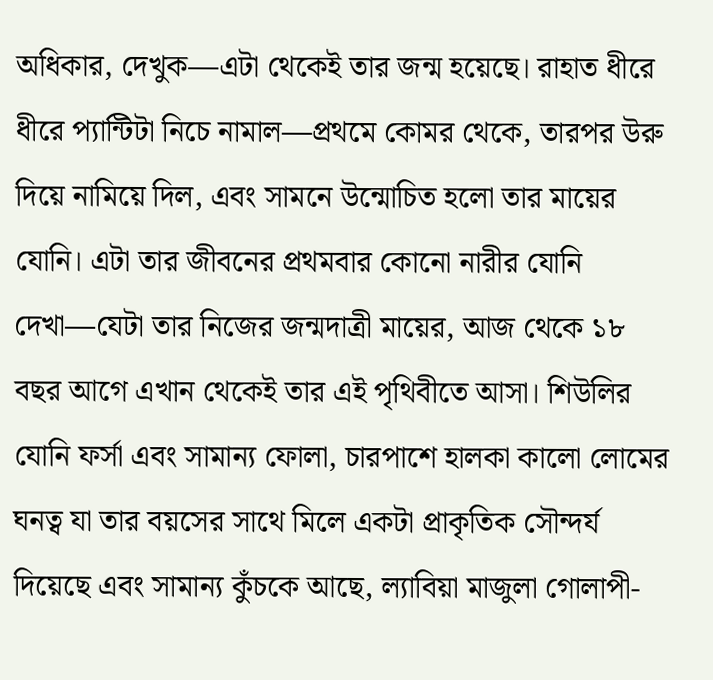অধিকার, দেখুক—এটা থেকেই তার জন্ম হয়েছে। রাহাত ধীরে ধীরে প্যান্টিটা নিচে নামাল—প্রথমে কোমর থেকে, তারপর উরু দিয়ে নামিয়ে দিল, এবং সামনে উন্মোচিত হলো তার মায়ের যোনি। এটা তার জীবনের প্রথমবার কোনো নারীর যোনি দেখা—যেটা তার নিজের জন্মদাত্রী মায়ের, আজ থেকে ১৮ বছর আগে এখান থেকেই তার এই পৃথিবীতে আসা। শিউলির যোনি ফর্সা এবং সামান্য ফোলা, চারপাশে হালকা কালো লোমের ঘনত্ব যা তার বয়সের সাথে মিলে একটা প্রাকৃতিক সৌন্দর্য দিয়েছে এবং সামান্য কুঁচকে আছে, ল্যাবিয়া মাজুলা গোলাপী-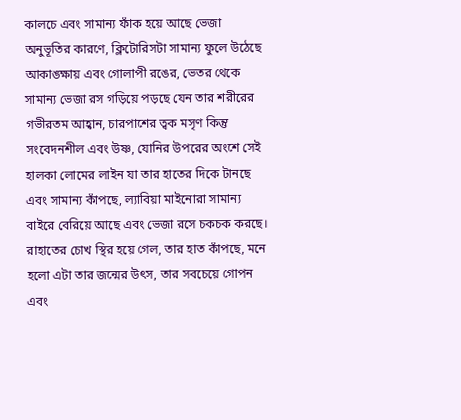কালচে এবং সামান্য ফাঁক হয়ে আছে ভেজা অনুভূতির কারণে, ক্লিটোরিসটা সামান্য ফুলে উঠেছে আকাঙ্ক্ষায় এবং গোলাপী রঙের, ভেতর থেকে সামান্য ভেজা রস গড়িয়ে পড়ছে যেন তার শরীরের গভীরতম আহ্বান, চারপাশের ত্বক মসৃণ কিন্তু সংবেদনশীল এবং উষ্ণ, যোনির উপরের অংশে সেই হালকা লোমের লাইন যা তার হাতের দিকে টানছে এবং সামান্য কাঁপছে, ল্যাবিয়া মাইনোরা সামান্য বাইরে বেরিয়ে আছে এবং ভেজা রসে চকচক করছে। রাহাতের চোখ স্থির হয়ে গেল, তার হাত কাঁপছে, মনে হলো এটা তার জন্মের উৎস, তার সবচেয়ে গোপন এবং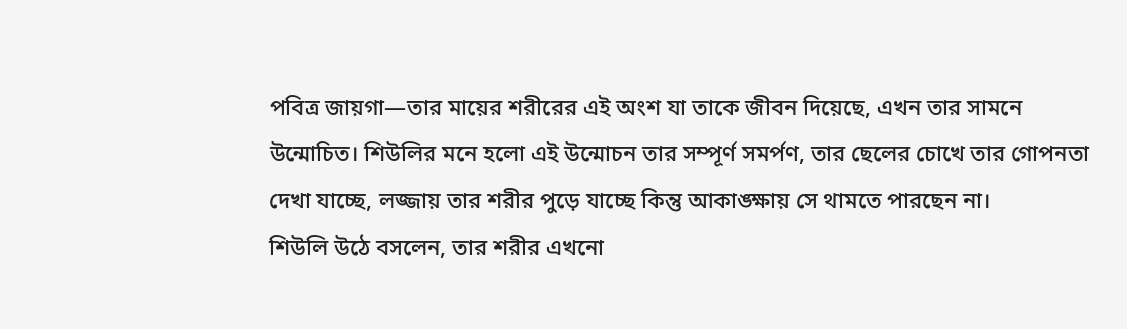পবিত্র জায়গা—তার মায়ের শরীরের এই অংশ যা তাকে জীবন দিয়েছে, এখন তার সামনে উন্মোচিত। শিউলির মনে হলো এই উন্মোচন তার সম্পূর্ণ সমর্পণ, তার ছেলের চোখে তার গোপনতা দেখা যাচ্ছে, লজ্জায় তার শরীর পুড়ে যাচ্ছে কিন্তু আকাঙ্ক্ষায় সে থামতে পারছেন না।
শিউলি উঠে বসলেন, তার শরীর এখনো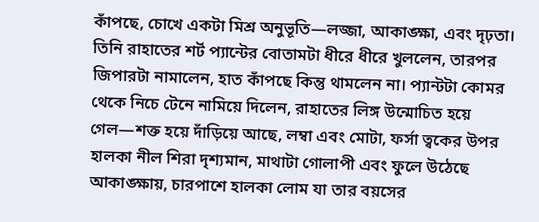কাঁপছে, চোখে একটা মিশ্র অনুভূতি—লজ্জা, আকাঙ্ক্ষা, এবং দৃঢ়তা। তিনি রাহাতের শর্ট প্যান্টের বোতামটা ধীরে ধীরে খুললেন, তারপর জিপারটা নামালেন, হাত কাঁপছে কিন্তু থামলেন না। প্যান্টটা কোমর থেকে নিচে টেনে নামিয়ে দিলেন, রাহাতের লিঙ্গ উন্মোচিত হয়ে গেল—শক্ত হয়ে দাঁড়িয়ে আছে, লম্বা এবং মোটা, ফর্সা ত্বকের উপর হালকা নীল শিরা দৃশ্যমান, মাথাটা গোলাপী এবং ফুলে উঠেছে আকাঙ্ক্ষায়, চারপাশে হালকা লোম যা তার বয়সের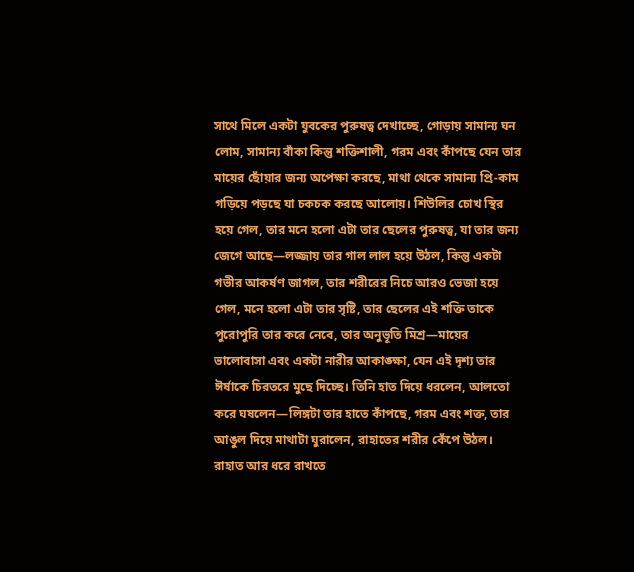সাথে মিলে একটা যুবকের পুরুষত্ব দেখাচ্ছে, গোড়ায় সামান্য ঘন লোম, সামান্য বাঁকা কিন্তু শক্তিশালী, গরম এবং কাঁপছে যেন তার মায়ের ছোঁয়ার জন্য অপেক্ষা করছে, মাথা থেকে সামান্য প্রি-কাম গড়িয়ে পড়ছে যা চকচক করছে আলোয়। শিউলির চোখ স্থির হয়ে গেল, তার মনে হলো এটা তার ছেলের পুরুষত্ব, যা তার জন্য জেগে আছে—লজ্জায় তার গাল লাল হয়ে উঠল, কিন্তু একটা গভীর আকর্ষণ জাগল, তার শরীরের নিচে আরও ভেজা হয়ে গেল, মনে হলো এটা তার সৃষ্টি, তার ছেলের এই শক্তি তাকে পুরোপুরি তার করে নেবে, তার অনুভূতি মিশ্র—মায়ের ভালোবাসা এবং একটা নারীর আকাঙ্ক্ষা, যেন এই দৃশ্য তার ঈর্ষাকে চিরতরে মুছে দিচ্ছে। তিনি হাত দিয়ে ধরলেন, আলতো করে ঘষলেন—লিঙ্গটা তার হাতে কাঁপছে, গরম এবং শক্ত, তার আঙুল দিয়ে মাথাটা ঘুরালেন, রাহাতের শরীর কেঁপে উঠল।
রাহাত আর ধরে রাখতে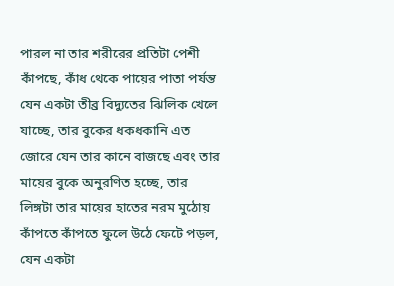পারল না তার শরীরের প্রতিটা পেশী কাঁপছে, কাঁধ থেকে পায়ের পাতা পর্যন্ত যেন একটা তীব্র বিদ্যুতের ঝিলিক খেলে যাচ্ছে, তার বুকের ধকধকানি এত জোরে যেন তার কানে বাজছে এবং তার মায়ের বুকে অনুরণিত হচ্ছে, তার লিঙ্গটা তার মায়ের হাতের নরম মুঠোয় কাঁপতে কাঁপতে ফুলে উঠে ফেটে পড়ল, যেন একটা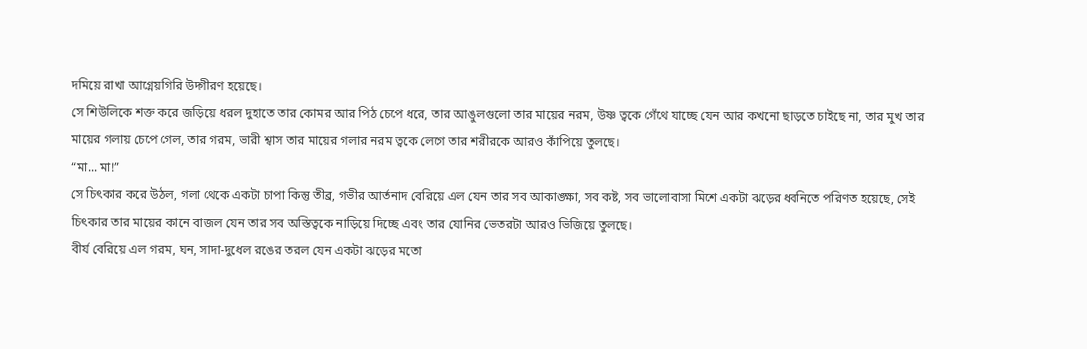দমিয়ে রাখা আগ্নেয়গিরি উদ্গীরণ হয়েছে।
সে শিউলিকে শক্ত করে জড়িয়ে ধরল দুহাতে তার কোমর আর পিঠ চেপে ধরে, তার আঙুলগুলো তার মায়ের নরম, উষ্ণ ত্বকে গেঁথে যাচ্ছে যেন আর কখনো ছাড়তে চাইছে না, তার মুখ তার মায়ের গলায় চেপে গেল, তার গরম, ভারী শ্বাস তার মায়ের গলার নরম ত্বকে লেগে তার শরীরকে আরও কাঁপিয়ে তুলছে।
“মা... মা!”
সে চিৎকার করে উঠল, গলা থেকে একটা চাপা কিন্তু তীব্র, গভীর আর্তনাদ বেরিয়ে এল যেন তার সব আকাঙ্ক্ষা, সব কষ্ট, সব ভালোবাসা মিশে একটা ঝড়ের ধ্বনিতে পরিণত হয়েছে, সেই চিৎকার তার মায়ের কানে বাজল যেন তার সব অস্তিত্বকে নাড়িয়ে দিচ্ছে এবং তার যোনির ভেতরটা আরও ভিজিয়ে তুলছে।
বীর্য বেরিয়ে এল গরম, ঘন, সাদা-দুধেল রঙের তরল যেন একটা ঝড়ের মতো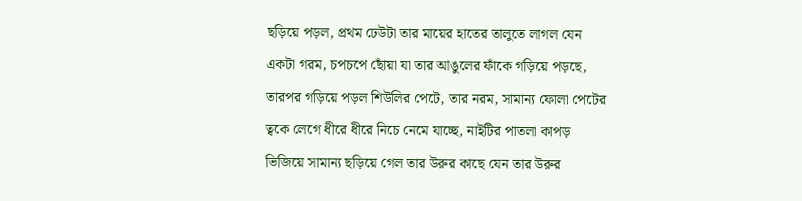ছড়িয়ে পড়ল, প্রথম ঢেউটা তার মায়ের হাতের তালুতে লাগল যেন একটা গরম, চপচপে ছোঁয়া যা তার আঙুলের ফাঁকে গড়িয়ে পড়ছে, তারপর গড়িয়ে পড়ল শিউলির পেটে, তার নরম, সামান্য ফোলা পেটের ত্বকে লেগে ধীরে ধীরে নিচে নেমে যাচ্ছে, নাইটির পাতলা কাপড় ভিজিয়ে সামান্য ছড়িয়ে গেল তার উরুর কাছে যেন তার উরুর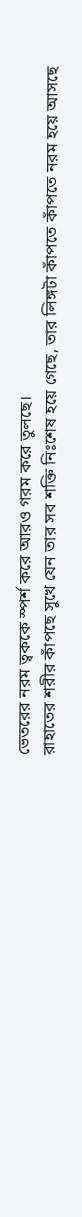ভেতরের নরম ত্বককে স্পর্শ করে আরও গরম করে তুলছে।
রাহাতের শরীর কাঁপছে সুখে যেন তার সব শক্তি নিঃশেষ হয়ে গেছে, তার লিঙ্গটা কাঁপতে কাঁপতে নরম হয়ে আসছে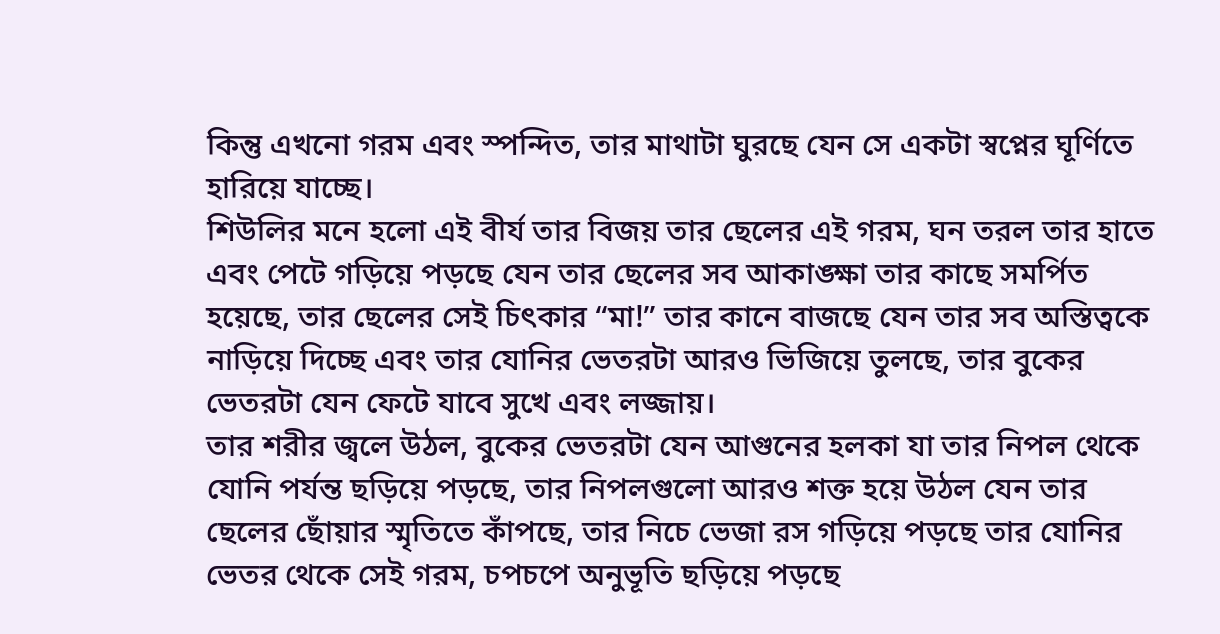কিন্তু এখনো গরম এবং স্পন্দিত, তার মাথাটা ঘুরছে যেন সে একটা স্বপ্নের ঘূর্ণিতে হারিয়ে যাচ্ছে।
শিউলির মনে হলো এই বীর্য তার বিজয় তার ছেলের এই গরম, ঘন তরল তার হাতে এবং পেটে গড়িয়ে পড়ছে যেন তার ছেলের সব আকাঙ্ক্ষা তার কাছে সমর্পিত হয়েছে, তার ছেলের সেই চিৎকার “মা!” তার কানে বাজছে যেন তার সব অস্তিত্বকে নাড়িয়ে দিচ্ছে এবং তার যোনির ভেতরটা আরও ভিজিয়ে তুলছে, তার বুকের ভেতরটা যেন ফেটে যাবে সুখে এবং লজ্জায়।
তার শরীর জ্বলে উঠল, বুকের ভেতরটা যেন আগুনের হলকা যা তার নিপল থেকে যোনি পর্যন্ত ছড়িয়ে পড়ছে, তার নিপলগুলো আরও শক্ত হয়ে উঠল যেন তার ছেলের ছোঁয়ার স্মৃতিতে কাঁপছে, তার নিচে ভেজা রস গড়িয়ে পড়ছে তার যোনির ভেতর থেকে সেই গরম, চপচপে অনুভূতি ছড়িয়ে পড়ছে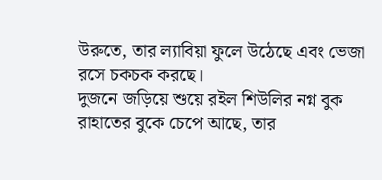উরুতে, তার ল্যাবিয়া ফুলে উঠেছে এবং ভেজা রসে চকচক করছে।
দুজনে জড়িয়ে শুয়ে রইল শিউলির নগ্ন বুক রাহাতের বুকে চেপে আছে, তার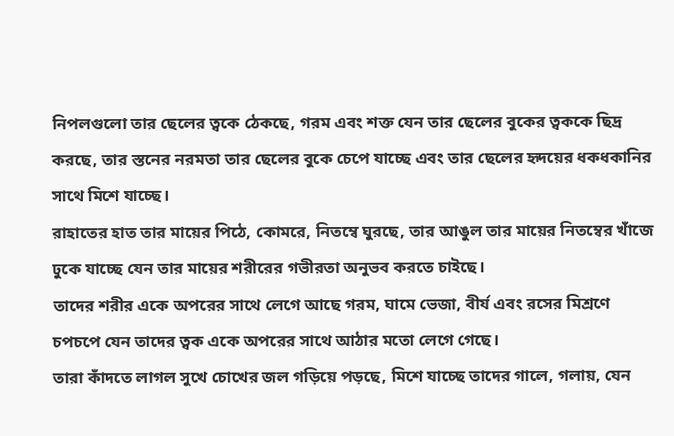নিপলগুলো তার ছেলের ত্বকে ঠেকছে, গরম এবং শক্ত যেন তার ছেলের বুকের ত্বককে ছিদ্র করছে, তার স্তনের নরমতা তার ছেলের বুকে চেপে যাচ্ছে এবং তার ছেলের হৃদয়ের ধকধকানির সাথে মিশে যাচ্ছে।
রাহাতের হাত তার মায়ের পিঠে, কোমরে, নিতম্বে ঘুরছে, তার আঙুল তার মায়ের নিতম্বের খাঁজে ঢুকে যাচ্ছে যেন তার মায়ের শরীরের গভীরতা অনুভব করতে চাইছে।
তাদের শরীর একে অপরের সাথে লেগে আছে গরম, ঘামে ভেজা, বীর্য এবং রসের মিশ্রণে চপচপে যেন তাদের ত্বক একে অপরের সাথে আঠার মতো লেগে গেছে।
তারা কাঁদতে লাগল সুখে চোখের জল গড়িয়ে পড়ছে, মিশে যাচ্ছে তাদের গালে, গলায়, যেন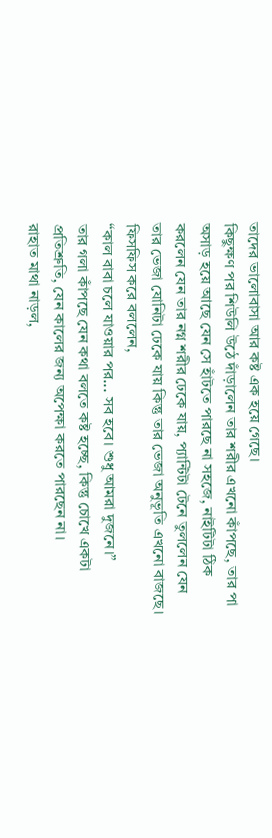তাদের ভালোবাসা আর কষ্ট এক হয়ে গেছে।
কিছুক্ষণ পর শিউলি উঠে দাঁড়ালেন তার শরীর এখনো কাঁপছে, তার পা অসাড় হয়ে আছে যেন সে হাঁটতে পারছে না সহজে, নাইটিটা ঠিক করলেন যেন তার নগ্ন শরীর ঢেকে যায়, প্যান্টিটা টেনে তুললেন যেন তার ভেজা যোনিটা ঢেকে যায় কিন্তু তার ভেজা অনুভূতি এখনো বাজছে।
ফিসফিস করে বললেন,
“কাল বাবা চলে যাওয়ার পর... সব হবে। শুধু আমরা দুজনে।”
তার গলা কাঁপছে যেন কথা বলতে কষ্ট হচ্ছে, কিন্তু চোখে একটা প্রতিশ্রুতি, যেন কালের জন্য অপেক্ষা করতে পারছেন না।
রাহাত মাথা নাড়ল,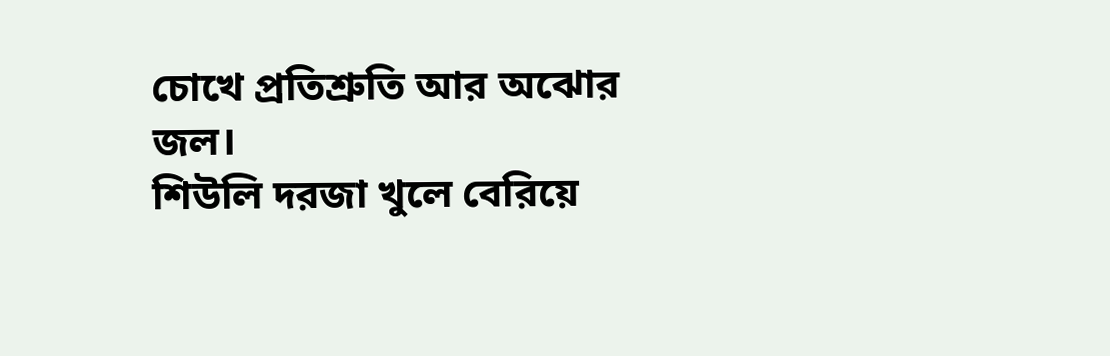চোখে প্রতিশ্রুতি আর অঝোর জল।
শিউলি দরজা খুলে বেরিয়ে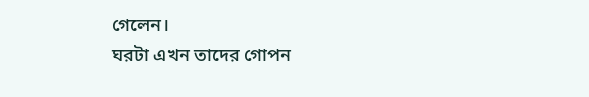গেলেন।
ঘরটা এখন তাদের গোপন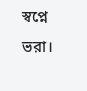স্বপ্নে ভরা।